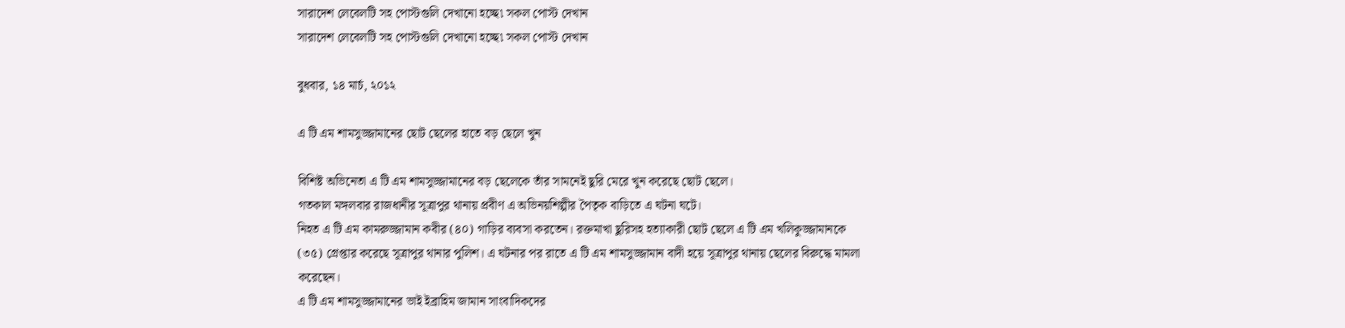সারাদেশ লেবেলটি সহ পোস্টগুলি দেখানো হচ্ছে৷ সকল পোস্ট দেখান
সারাদেশ লেবেলটি সহ পোস্টগুলি দেখানো হচ্ছে৷ সকল পোস্ট দেখান

বুধবার, ১৪ মার্চ, ২০১২

এ টি এম শামসুজ্জামানের ছোট ছেলের হাতে বড় ছেলে খুন

বিশিষ্ট অভিনেতা এ টি এম শামসুজ্জামানের বড় ছেলেকে তাঁর সামনেই ছুরি মেরে খুন করেছে ছোট ছেলে।
গতকাল মঙ্গলবার রাজধানীর সূত্রাপুর থানায় প্রবীণ এ অভিনয়শিল্পীর পৈতৃক বাড়িতে এ ঘটনা ঘটে।
নিহত এ টি এম কামরুজ্জামান কবীর (৪০) গাড়ির ব্যবসা করতেন। রক্তমাখা ছুরিসহ হত্যাকারী ছোট ছেলে এ টি এম খলিকুজ্জামানকে (৩৫) গ্রেপ্তার করেছে সূত্রাপুর থানার পুলিশ। এ ঘটনার পর রাতে এ টি এম শামসুজ্জামান বাদী হয়ে সূত্রাপুর থানায় ছেলের বিরুদ্ধে মামলা করেছেন।
এ টি এম শামসুজ্জামানের ভাই ইব্রাহিম জামান সাংবাদিকদের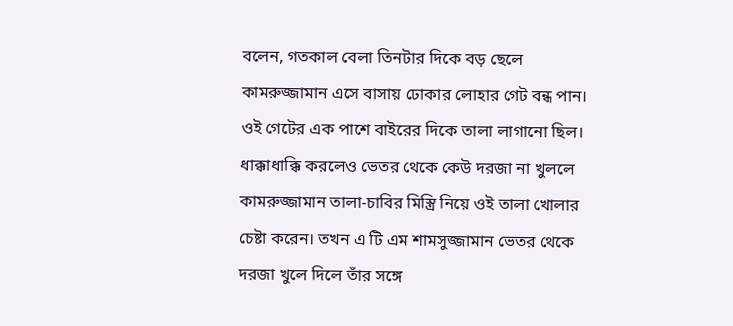বলেন, গতকাল বেলা তিনটার দিকে বড় ছেলে কামরুজ্জামান এসে বাসায় ঢোকার লোহার গেট বন্ধ পান। ওই গেটের এক পাশে বাইরের দিকে তালা লাগানো ছিল। ধাক্কাধাক্কি করলেও ভেতর থেকে কেউ দরজা না খুললে কামরুজ্জামান তালা-চাবির মিস্ত্রি নিয়ে ওই তালা খোলার চেষ্টা করেন। তখন এ টি এম শামসুজ্জামান ভেতর থেকে দরজা খুলে দিলে তাঁর সঙ্গে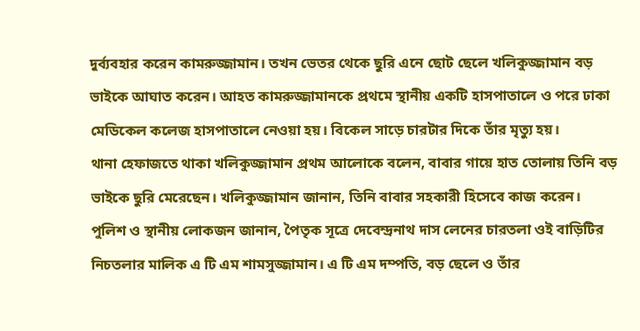দুর্ব্যবহার করেন কামরুজ্জামান। তখন ভেতর থেকে ছুরি এনে ছোট ছেলে খলিকুজ্জামান বড় ভাইকে আঘাত করেন। আহত কামরুজ্জামানকে প্রথমে স্থানীয় একটি হাসপাতালে ও পরে ঢাকা মেডিকেল কলেজ হাসপাতালে নেওয়া হয়। বিকেল সাড়ে চারটার দিকে তাঁর মৃত্যু হয়।
থানা হেফাজতে থাকা খলিকুজ্জামান প্রথম আলোকে বলেন, বাবার গায়ে হাত তোলায় তিনি বড় ভাইকে ছুরি মেরেছেন। খলিকুজ্জামান জানান, তিনি বাবার সহকারী হিসেবে কাজ করেন।
পুলিশ ও স্থানীয় লোকজন জানান, পৈতৃক সূত্রে দেবেন্দ্রনাথ দাস লেনের চারতলা ওই বাড়িটির নিচতলার মালিক এ টি এম শামসুজ্জামান। এ টি এম দম্পতি, বড় ছেলে ও তাঁর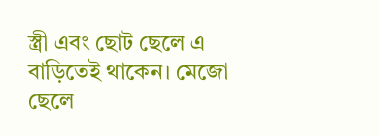স্ত্রী এবং ছোট ছেলে এ বাড়িতেই থাকেন। মেজো ছেলে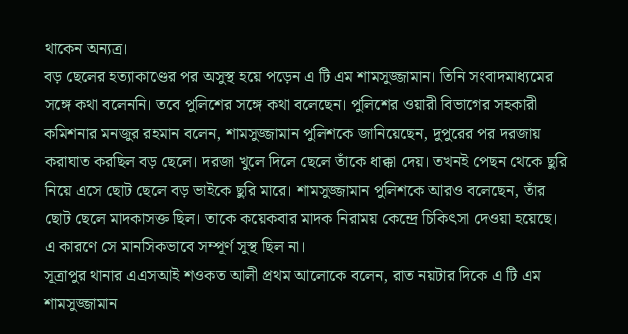থাকেন অন্যত্র।
বড় ছেলের হত্যাকাণ্ডের পর অসুস্থ হয়ে পড়েন এ টি এম শামসুজ্জামান। তিনি সংবাদমাধ্যমের সঙ্গে কথা বলেননি। তবে পুলিশের সঙ্গে কথা বলেছেন। পুলিশের ওয়ারী বিভাগের সহকারী কমিশনার মনজুর রহমান বলেন, শামসুজ্জামান পুলিশকে জানিয়েছেন, দুপুরের পর দরজায় করাঘাত করছিল বড় ছেলে। দরজা খুলে দিলে ছেলে তাঁকে ধাক্কা দেয়। তখনই পেছন থেকে ছুরি নিয়ে এসে ছোট ছেলে বড় ভাইকে ছুরি মারে। শামসুজ্জামান পুলিশকে আরও বলেছেন, তাঁর ছোট ছেলে মাদকাসক্ত ছিল। তাকে কয়েকবার মাদক নিরাময় কেন্দ্রে চিকিৎসা দেওয়া হয়েছে। এ কারণে সে মানসিকভাবে সম্পূর্ণ সুস্থ ছিল না।
সূত্রাপুর থানার এএসআই শওকত আলী প্রথম আলোকে বলেন, রাত নয়টার দিকে এ টি এম শামসুজ্জামান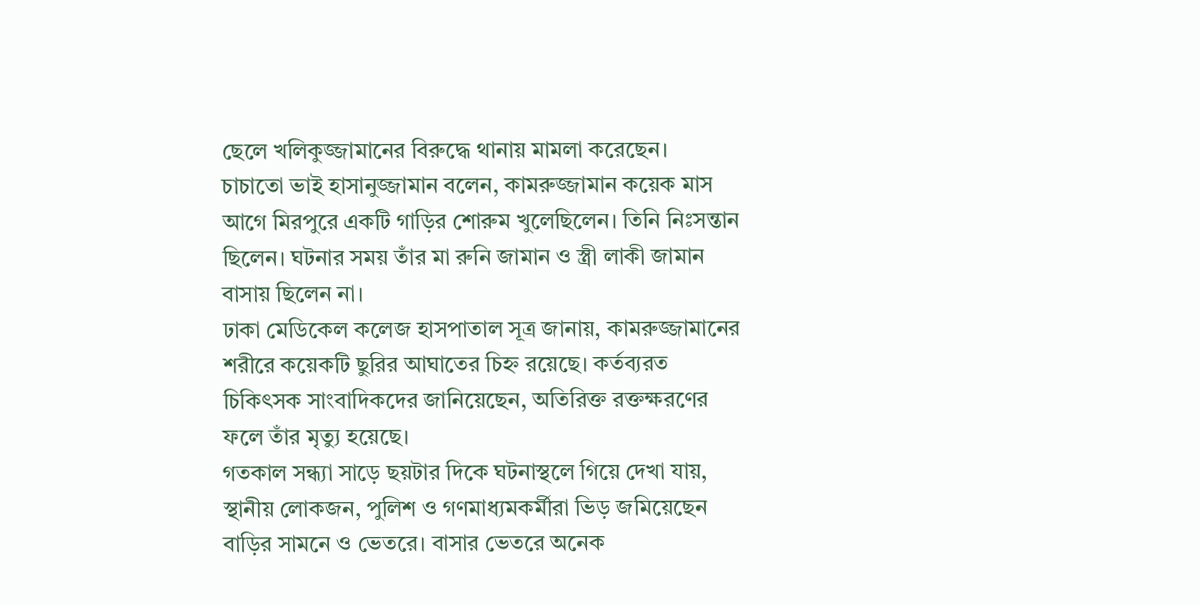ছেলে খলিকুজ্জামানের বিরুদ্ধে থানায় মামলা করেছেন।
চাচাতো ভাই হাসানুজ্জামান বলেন, কামরুজ্জামান কয়েক মাস আগে মিরপুরে একটি গাড়ির শোরুম খুলেছিলেন। তিনি নিঃসন্তান ছিলেন। ঘটনার সময় তাঁর মা রুনি জামান ও স্ত্রী লাকী জামান বাসায় ছিলেন না।
ঢাকা মেডিকেল কলেজ হাসপাতাল সূত্র জানায়, কামরুজ্জামানের শরীরে কয়েকটি ছুরির আঘাতের চিহ্ন রয়েছে। কর্তব্যরত চিকিৎসক সাংবাদিকদের জানিয়েছেন, অতিরিক্ত রক্তক্ষরণের ফলে তাঁর মৃত্যু হয়েছে।
গতকাল সন্ধ্যা সাড়ে ছয়টার দিকে ঘটনাস্থলে গিয়ে দেখা যায়, স্থানীয় লোকজন, পুলিশ ও গণমাধ্যমকর্মীরা ভিড় জমিয়েছেন বাড়ির সামনে ও ভেতরে। বাসার ভেতরে অনেক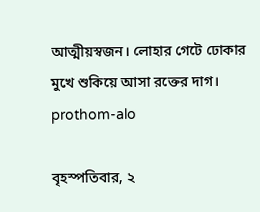আত্মীয়স্বজন। লোহার গেটে ঢোকার মুখে শুকিয়ে আসা রক্তের দাগ। prothom-alo

বৃহস্পতিবার, ২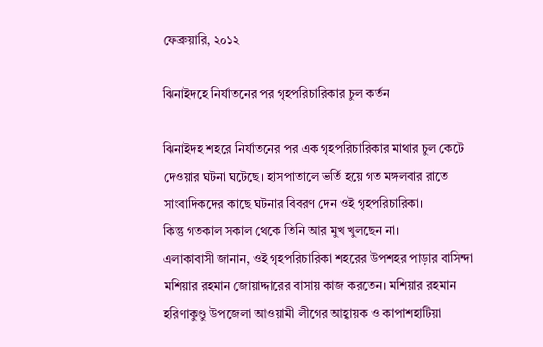ফেব্রুয়ারি, ২০১২

ঝিনাইদহে নির্যাতনের পর গৃহপরিচারিকার চুল কর্তন

ঝিনাইদহ শহরে নির্যাতনের পর এক গৃহপরিচারিকার মাথার চুল কেটে দেওয়ার ঘটনা ঘটেছে। হাসপাতালে ভর্তি হয়ে গত মঙ্গলবার রাতে সাংবাদিকদের কাছে ঘটনার বিবরণ দেন ওই গৃহপরিচারিকা।
কিন্তু গতকাল সকাল থেকে তিনি আর মুখ খুলছেন না।
এলাকাবাসী জানান, ওই গৃহপরিচারিকা শহরের উপশহর পাড়ার বাসিন্দা মশিয়ার রহমান জোয়াদ্দারের বাসায় কাজ করতেন। মশিয়ার রহমান হরিণাকুণ্ডু উপজেলা আওয়ামী লীগের আহ্বায়ক ও কাপাশহাটিয়া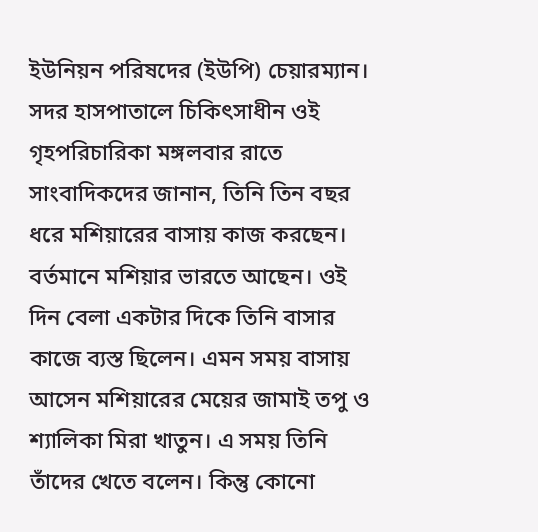ইউনিয়ন পরিষদের (ইউপি) চেয়ারম্যান।
সদর হাসপাতালে চিকিৎসাধীন ওই গৃহপরিচারিকা মঙ্গলবার রাতে সাংবাদিকদের জানান, তিনি তিন বছর ধরে মশিয়ারের বাসায় কাজ করছেন। বর্তমানে মশিয়ার ভারতে আছেন। ওই দিন বেলা একটার দিকে তিনি বাসার কাজে ব্যস্ত ছিলেন। এমন সময় বাসায় আসেন মশিয়ারের মেয়ের জামাই তপু ও শ্যালিকা মিরা খাতুন। এ সময় তিনি তাঁদের খেতে বলেন। কিন্তু কোনো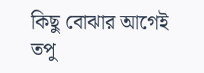কিছু বোঝার আগেই তপু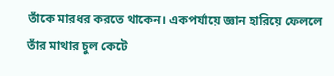তাঁকে মারধর করতে থাকেন। একপর্যায়ে জ্ঞান হারিয়ে ফেললে তাঁর মাথার চুল কেটে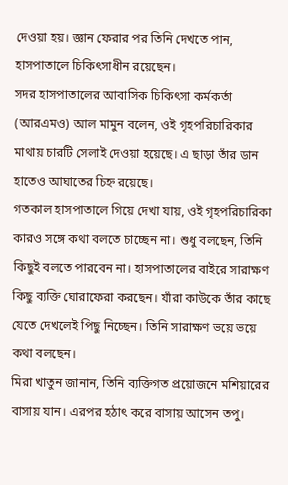দেওয়া হয়। জ্ঞান ফেরার পর তিনি দেখতে পান, হাসপাতালে চিকিৎসাধীন রয়েছেন।
সদর হাসপাতালের আবাসিক চিকিৎসা কর্মকর্তা (আরএমও) আল মামুন বলেন, ওই গৃহপরিচারিকার মাথায় চারটি সেলাই দেওয়া হয়েছে। এ ছাড়া তাঁর ডান হাতেও আঘাতের চিহ্ন রয়েছে।
গতকাল হাসপাতালে গিয়ে দেখা যায়, ওই গৃহপরিচারিকা কারও সঙ্গে কথা বলতে চাচ্ছেন না। শুধু বলছেন, তিনি কিছুই বলতে পারবেন না। হাসপাতালের বাইরে সারাক্ষণ কিছু ব্যক্তি ঘোরাফেরা করছেন। যাঁরা কাউকে তাঁর কাছে যেতে দেখলেই পিছু নিচ্ছেন। তিনি সারাক্ষণ ভয়ে ভয়ে কথা বলছেন।
মিরা খাতুন জানান, তিনি ব্যক্তিগত প্রয়োজনে মশিয়ারের বাসায় যান। এরপর হঠাৎ করে বাসায় আসেন তপু।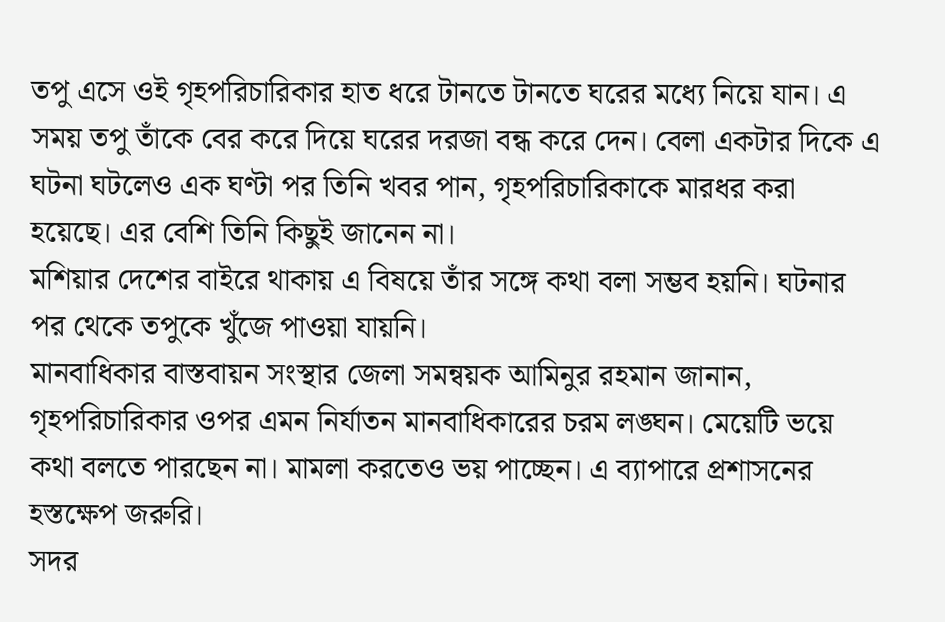তপু এসে ওই গৃহপরিচারিকার হাত ধরে টানতে টানতে ঘরের মধ্যে নিয়ে যান। এ সময় তপু তাঁকে বের করে দিয়ে ঘরের দরজা বন্ধ করে দেন। বেলা একটার দিকে এ ঘটনা ঘটলেও এক ঘণ্টা পর তিনি খবর পান, গৃহপরিচারিকাকে মারধর করা হয়েছে। এর বেশি তিনি কিছুই জানেন না।
মশিয়ার দেশের বাইরে থাকায় এ বিষয়ে তাঁর সঙ্গে কথা বলা সম্ভব হয়নি। ঘটনার পর থেকে তপুকে খুঁজে পাওয়া যায়নি।
মানবাধিকার বাস্তবায়ন সংস্থার জেলা সমন্বয়ক আমিনুর রহমান জানান, গৃহপরিচারিকার ওপর এমন নির্যাতন মানবাধিকারের চরম লঙ্ঘন। মেয়েটি ভয়ে কথা বলতে পারছেন না। মামলা করতেও ভয় পাচ্ছেন। এ ব্যাপারে প্রশাসনের হস্তক্ষেপ জরুরি।
সদর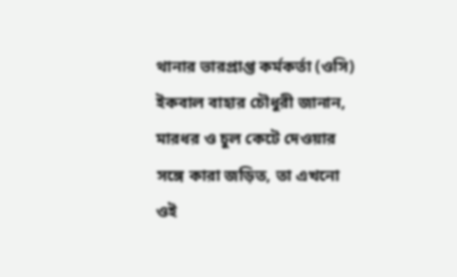থানার ভারপ্রাপ্ত কর্মকর্তা (ওসি) ইকবাল বাহার চৌধুরী জানান, মারধর ও চুল কেটে দেওয়ার সঙ্গে কারা জড়িত, তা এখনো ওই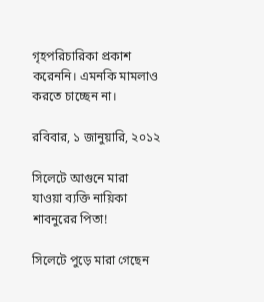গৃহপরিচারিকা প্রকাশ করেননি। এমনকি মামলাও করতে চাচ্ছেন না।

রবিবার, ১ জানুয়ারি, ২০১২

সিলেটে আগুনে মারা যাওয়া ব্যক্তি নায়িকা শাবনুরের পিতা!

সিলেটে পুড়ে মারা গেছেন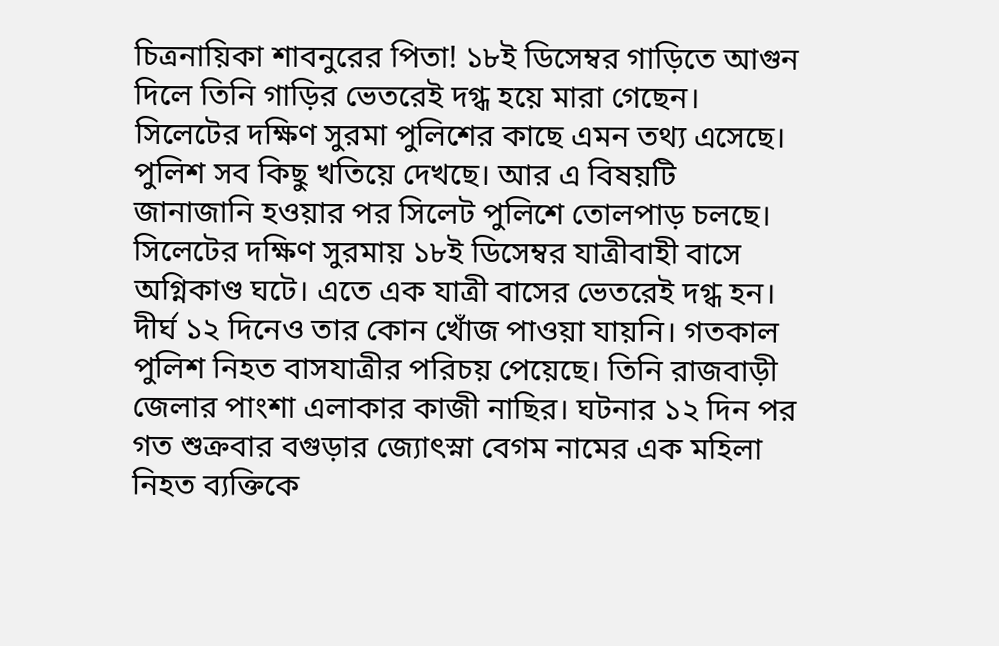চিত্রনায়িকা শাবনুরের পিতা! ১৮ই ডিসেম্বর গাড়িতে আগুন দিলে তিনি গাড়ির ভেতরেই দগ্ধ হয়ে মারা গেছেন। সিলেটের দক্ষিণ সুরমা পুলিশের কাছে এমন তথ্য এসেছে। পুলিশ সব কিছু খতিয়ে দেখছে। আর এ বিষয়টি জানাজানি হওয়ার পর সিলেট পুলিশে তোলপাড় চলছে। সিলেটের দক্ষিণ সুরমায় ১৮ই ডিসেম্বর যাত্রীবাহী বাসে অগ্নিকাণ্ড ঘটে। এতে এক যাত্রী বাসের ভেতরেই দগ্ধ হন। দীর্ঘ ১২ দিনেও তার কোন খোঁজ পাওয়া যায়নি। গতকাল পুলিশ নিহত বাসযাত্রীর পরিচয় পেয়েছে। তিনি রাজবাড়ী জেলার পাংশা এলাকার কাজী নাছির। ঘটনার ১২ দিন পর গত শুক্রবার বগুড়ার জ্যোৎস্না বেগম নামের এক মহিলা নিহত ব্যক্তিকে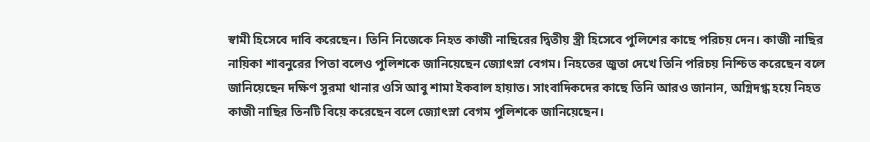স্বামী হিসেবে দাবি করেছেন। তিনি নিজেকে নিহত কাজী নাছিরের দ্বিতীয় স্ত্রী হিসেবে পুলিশের কাছে পরিচয় দেন। কাজী নাছির নায়িকা শাবনুরের পিতা বলেও পুলিশকে জানিয়েছেন জ্যোৎস্না বেগম। নিহতের জুতা দেখে তিনি পরিচয় নিশ্চিত করেছেন বলে জানিয়েছেন দক্ষিণ সুরমা থানার ওসি আবু শামা ইকবাল হায়াত। সাংবাদিকদের কাছে তিনি আরও জানান, অগ্নিদগ্ধ হয়ে নিহত কাজী নাছির তিনটি বিয়ে করেছেন বলে জ্যোৎস্না বেগম পুলিশকে জানিয়েছেন।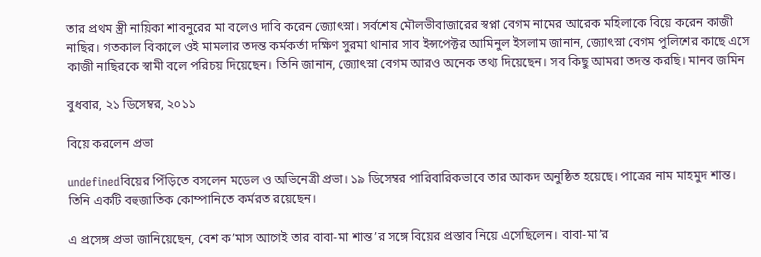তার প্রথম স্ত্রী নায়িকা শাবনুরের মা বলেও দাবি করেন জ্যোৎস্না। সর্বশেষ মৌলভীবাজারের স্বপ্না বেগম নামের আরেক মহিলাকে বিয়ে করেন কাজী নাছির। গতকাল বিকালে ওই মামলার তদন্ত কর্মকর্তা দক্ষিণ সুরমা থানার সাব ইন্সপেক্টর আমিনুল ইসলাম জানান, জ্যোৎস্না বেগম পুলিশের কাছে এসে কাজী নাছিরকে স্বামী বলে পরিচয় দিয়েছেন। তিনি জানান, জ্যোৎস্না বেগম আরও অনেক তথ্য দিয়েছেন। সব কিছু আমরা তদন্ত করছি। মানব জমিন

বুধবার, ২১ ডিসেম্বর, ২০১১

বিয়ে করলেন প্রভা

undefinedবিয়ের পিঁড়িতে বসলেন মডেল ও অভিনেত্রী প্রভা। ১৯ ডিসেম্বর পারিবারিকভাবে তার আকদ অনুষ্ঠিত হয়েছে। পাত্রের নাম মাহমুদ শান্ত। তিনি একটি বহুজাতিক কোম্পানিতে কর্মরত রয়েছেন।

এ প্রসেঙ্গ প্রভা জানিয়েছেন, বেশ ক’মাস আগেই তার বাবা-মা শান্ত’র সঙ্গে বিয়ের প্রস্তাব নিয়ে এসেছিলেন। বাবা-মা’র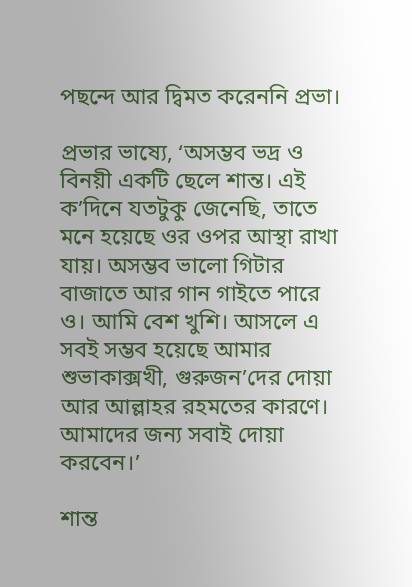পছন্দে আর দ্বিমত করেননি প্রভা।

প্রভার ভাষ্যে, ‘অসম্ভব ভদ্র ও বিনয়ী একটি ছেলে শান্ত। এই ক’দিনে যতটুকু জেনেছি, তাতে মনে হয়েছে ওর ওপর আস্থা রাখা যায়। অসম্ভব ভালো গিটার বাজাতে আর গান গাইতে পারে ও। আমি বেশ খুশি। আসলে এ সবই সম্ভব হয়েছে আমার শুভাকাক্সখী, গুরুজন’দের দোয়া আর আল্লাহর রহমতের কারণে। আমাদের জন্য সবাই দোয়া করবেন।’

শান্ত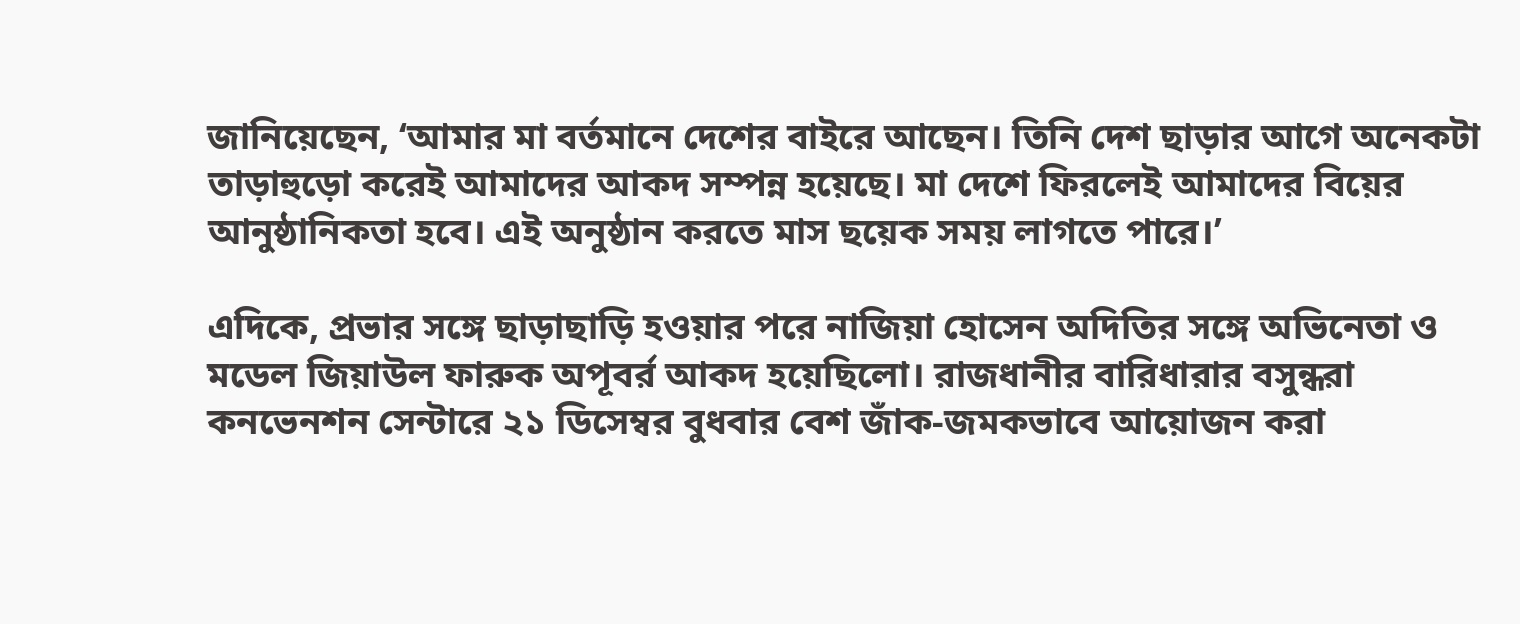জানিয়েছেন, ‘আমার মা বর্তমানে দেশের বাইরে আছেন। তিনি দেশ ছাড়ার আগে অনেকটা তাড়াহুড়ো করেই আমাদের আকদ সম্পন্ন হয়েছে। মা দেশে ফিরলেই আমাদের বিয়ের আনুষ্ঠানিকতা হবে। এই অনুষ্ঠান করতে মাস ছয়েক সময় লাগতে পারে।’

এদিকে, প্রভার সঙ্গে ছাড়াছাড়ি হওয়ার পরে নাজিয়া হোসেন অদিতির সঙ্গে অভিনেতা ও মডেল জিয়াউল ফারুক অপূবর্র আকদ হয়েছিলো। রাজধানীর বারিধারার বসুন্ধরা কনভেনশন সেন্টারে ২১ ডিসেম্বর বুধবার বেশ জাঁক-জমকভাবে আয়োজন করা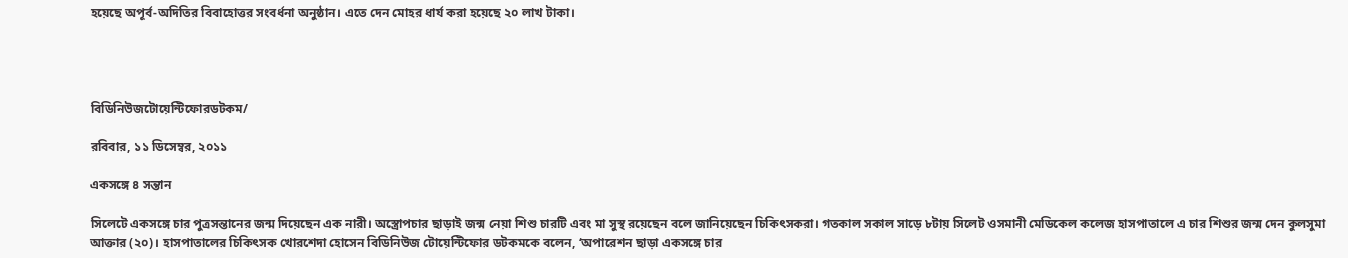হয়েছে অপূর্ব-অদিতির বিবাহোত্তর সংবর্ধনা অনুষ্ঠান। এতে দেন মোহর ধার্য করা হয়েছে ২০ লাখ টাকা।




বিডিনিউজটোয়েন্টিফোরডটকম/

রবিবার, ১১ ডিসেম্বর, ২০১১

একসঙ্গে ৪ সন্তান

সিলেটে একসঙ্গে চার পুত্রসন্তানের জন্ম দিয়েছেন এক নারী। অস্ত্রোপচার ছাড়াই জন্ম নেয়া শিশু চারটি এবং মা সুস্থ রয়েছেন বলে জানিয়েছেন চিকিৎসকরা। গতকাল সকাল সাড়ে ৮টায় সিলেট ওসমানী মেডিকেল কলেজ হাসপাতালে এ চার শিশুর জন্ম দেন কুলসুমা আক্তার (২০)। হাসপাতালের চিকিৎসক খোরশেদা হোসেন বিডিনিউজ টোয়েন্টিফোর ডটকমকে বলেন, ‘অপারেশন ছাড়া একসঙ্গে চার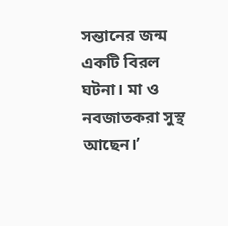সন্তানের জন্ম একটি বিরল ঘটনা। মা ও নবজাতকরা সুস্থ আছেন।’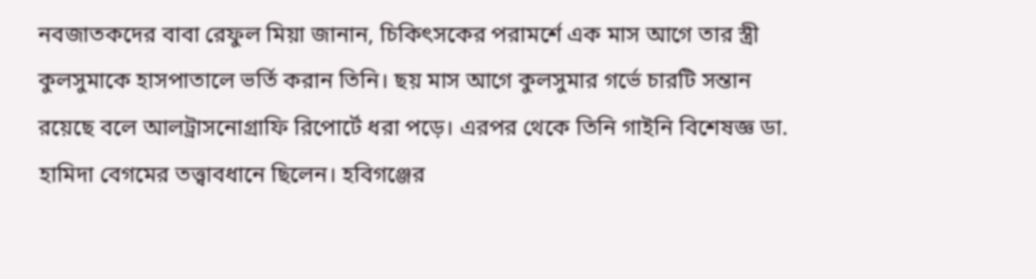নবজাতকদের বাবা রেফুল মিয়া জানান, চিকিৎসকের পরামর্শে এক মাস আগে তার স্ত্রী কুলসুমাকে হাসপাতালে ভর্তি করান তিনি। ছয় মাস আগে কুলসুমার গর্ভে চারটি সন্তান রয়েছে বলে আলট্রাসনোগ্রাফি রিপোর্টে ধরা পড়ে। এরপর থেকে তিনি গাইনি বিশেষজ্ঞ ডা. হামিদা বেগমের তত্ত্বাবধানে ছিলেন। হবিগঞ্জের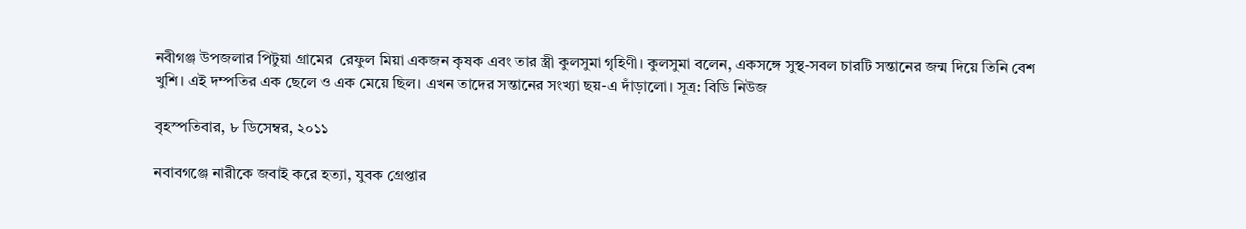নবীগঞ্জ উপজলার পিটুয়া গ্রামের  রেফুল মিয়া একজন কৃষক এবং তার স্ত্রী কুলসুমা গৃহিণী। কুলসুমা বলেন, একসঙ্গে সুস্থ-সবল চারটি সন্তানের জন্ম দিয়ে তিনি বেশ খুশি। এই দম্পতির এক ছেলে ও এক মেয়ে ছিল। এখন তাদের সন্তানের সংখ্যা ছয়-এ দাঁড়ালো। সূত্র: বিডি নিউজ

বৃহস্পতিবার, ৮ ডিসেম্বর, ২০১১

নবাবগঞ্জে নারীকে জবাই করে হত্যা, যুবক গ্রেপ্তার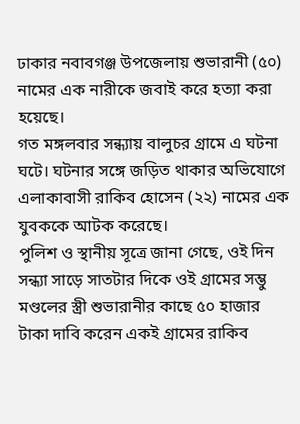ঢাকার নবাবগঞ্জ উপজেলায় শুভারানী (৫০) নামের এক নারীকে জবাই করে হত্যা করা হয়েছে।
গত মঙ্গলবার সন্ধ্যায় বালুচর গ্রামে এ ঘটনা ঘটে। ঘটনার সঙ্গে জড়িত থাকার অভিযোগে এলাকাবাসী রাকিব হোসেন (২২) নামের এক যুবককে আটক করেছে।
পুলিশ ও স্থানীয় সূত্রে জানা গেছে, ওই দিন সন্ধ্যা সাড়ে সাতটার দিকে ওই গ্রামের সম্ভু মণ্ডলের স্ত্রী শুভারানীর কাছে ৫০ হাজার টাকা দাবি করেন একই গ্রামের রাকিব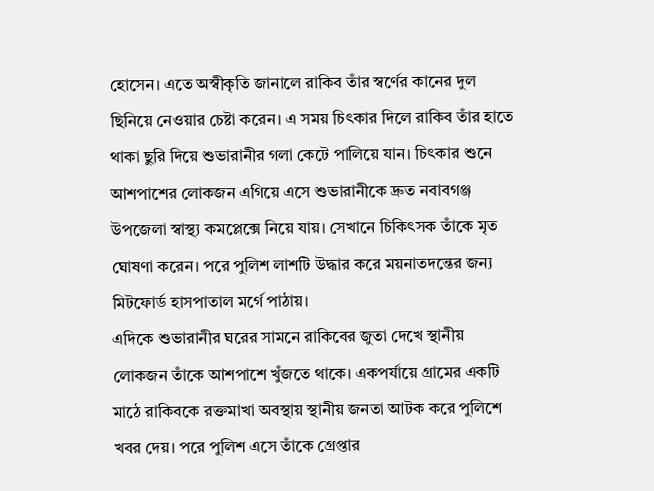হোসেন। এতে অস্বীকৃতি জানালে রাকিব তাঁর স্বর্ণের কানের দুল ছিনিয়ে নেওয়ার চেষ্টা করেন। এ সময় চিৎকার দিলে রাকিব তাঁর হাতে থাকা ছুরি দিয়ে শুভারানীর গলা কেটে পালিয়ে যান। চিৎকার শুনে আশপাশের লোকজন এগিয়ে এসে শুভারানীকে দ্রুত নবাবগঞ্জ উপজেলা স্বাস্থ্য কমপ্লেক্সে নিয়ে যায়। সেখানে চিকিৎসক তাঁকে মৃত ঘোষণা করেন। পরে পুলিশ লাশটি উদ্ধার করে ময়নাতদন্তের জন্য মিটফোর্ড হাসপাতাল মর্গে পাঠায়।
এদিকে শুভারানীর ঘরের সামনে রাকিবের জুতা দেখে স্থানীয় লোকজন তাঁকে আশপাশে খুঁজতে থাকে। একপর্যায়ে গ্রামের একটি মাঠে রাকিবকে রক্তমাখা অবস্থায় স্থানীয় জনতা আটক করে পুলিশে খবর দেয়। পরে পুলিশ এসে তাঁকে গ্রেপ্তার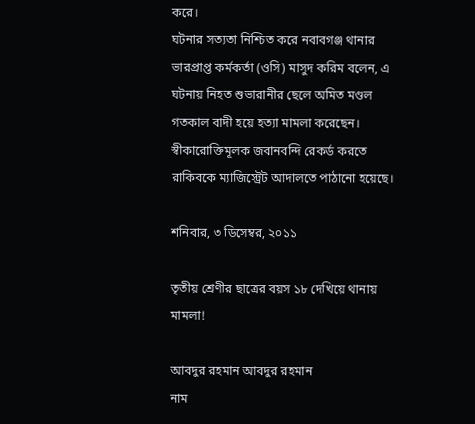করে।
ঘটনার সত্যতা নিশ্চিত করে নবাবগঞ্জ থানার ভারপ্রাপ্ত কর্মকর্তা (ওসি) মাসুদ করিম বলেন, এ ঘটনায় নিহত শুভারানীর ছেলে অমিত মণ্ডল গতকাল বাদী হয়ে হত্যা মামলা করেছেন। স্বীকারোক্তিমূলক জবানবন্দি রেকর্ড করতে রাকিবকে ম্যাজিস্ট্রেট আদালতে পাঠানো হয়েছে।

শনিবার, ৩ ডিসেম্বর, ২০১১

তৃতীয় শ্রেণীর ছাত্রের বয়স ১৮ দেখিয়ে থানায় মামলা!

আবদুর রহমান আবদুর রহমান
নাম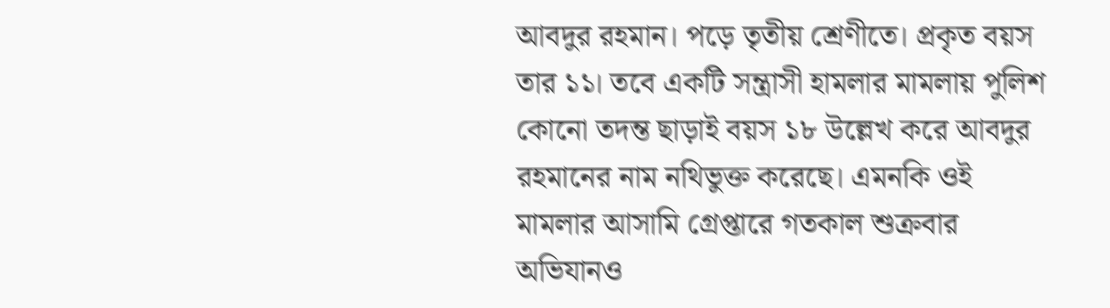আবদুর রহমান। পড়ে তৃতীয় শ্রেণীতে। প্রকৃত বয়স তার ১১। তবে একটি সন্ত্রাসী হামলার মামলায় পুলিশ কোনো তদন্ত ছাড়াই বয়স ১৮ উল্লেখ করে আবদুর রহমানের নাম নথিভুক্ত করেছে। এমনকি ওই মামলার আসামি গ্রেপ্তারে গতকাল শুক্রবার অভিযানও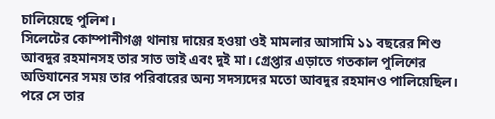চালিয়েছে পুলিশ।
সিলেটের কোম্পানীগঞ্জ থানায় দায়ের হওয়া ওই মামলার আসামি ১১ বছরের শিশু আবদুর রহমানসহ তার সাত ভাই এবং দুই মা। গ্রেপ্তার এড়াতে গতকাল পুলিশের অভিযানের সময় তার পরিবারের অন্য সদস্যদের মতো আবদুর রহমানও পালিয়েছিল। পরে সে তার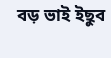বড় ভাই ইছুব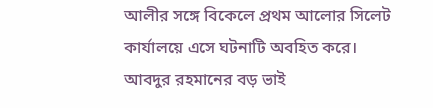আলীর সঙ্গে বিকেলে প্রথম আলোর সিলেট কার্যালয়ে এসে ঘটনাটি অবহিত করে।
আবদুর রহমানের বড় ভাই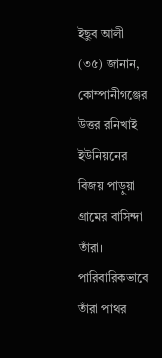ইছুব আলী (৩৫) জানান, কোম্পানীগঞ্জের উত্তর রনিখাই ইউনিয়নের বিজয় পাড়ুয়া গ্রামের বাসিন্দা তাঁরা। পারিবারিকভাবে তাঁরা পাথর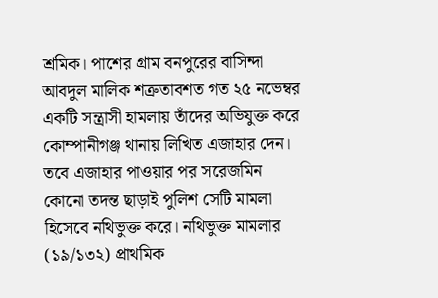শ্রমিক। পাশের গ্রাম বনপুরের বাসিন্দা আবদুল মালিক শত্রুতাবশত গত ২৫ নভেম্বর একটি সন্ত্রাসী হামলায় তাঁদের অভিযুক্ত করে কোম্পানীগঞ্জ থানায় লিখিত এজাহার দেন। তবে এজাহার পাওয়ার পর সরেজমিন কোনো তদন্ত ছাড়াই পুলিশ সেটি মামলা হিসেবে নথিভুক্ত করে। নথিভুক্ত মামলার (১৯/১৩২) প্রাথমিক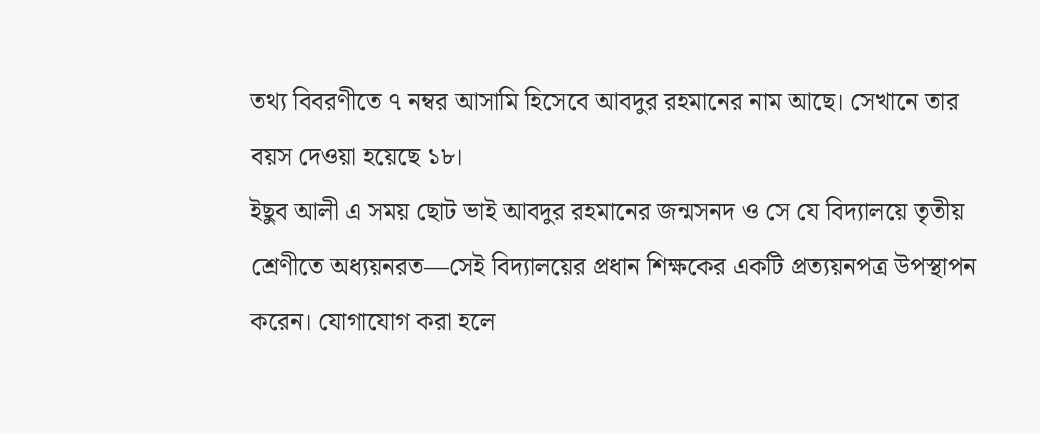তথ্য বিবরণীতে ৭ নম্বর আসামি হিসেবে আবদুর রহমানের নাম আছে। সেখানে তার বয়স দেওয়া হয়েছে ১৮।
ইছুব আলী এ সময় ছোট ভাই আবদুর রহমানের জন্মসনদ ও সে যে বিদ্যালয়ে তৃতীয় শ্রেণীতে অধ্যয়নরত—সেই বিদ্যালয়ের প্রধান শিক্ষকের একটি প্রত্যয়নপত্র উপস্থাপন করেন। যোগাযোগ করা হলে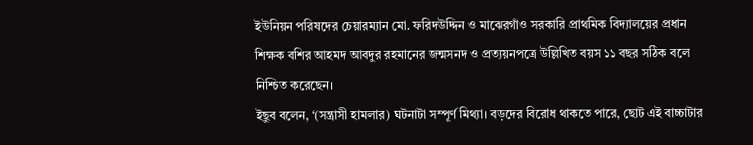ইউনিয়ন পরিষদের চেয়ারম্যান মো. ফরিদউদ্দিন ও মাঝেরগাঁও সরকারি প্রাথমিক বিদ্যালয়ের প্রধান শিক্ষক বশির আহমদ আবদুর রহমানের জন্মসনদ ও প্রত্যয়নপত্রে উল্লিখিত বয়স ১১ বছর সঠিক বলে নিশ্চিত করেছেন।
ইছুব বলেন, ‘(সন্ত্রাসী হামলার) ঘটনাটা সম্পূর্ণ মিথ্যা। বড়দের বিরোধ থাকতে পারে, ছোট এই বাচ্চাটার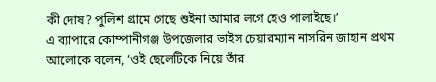কী দোষ? পুলিশ গ্রামে গেছে শুইনা আমার লগে হেও পালাইছে।’
এ ব্যাপারে কোম্পানীগঞ্জ উপজেলার ভাইস চেয়ারম্যান নাসরিন জাহান প্রথম আলোকে বলেন, ‘ওই ছেলেটিকে নিয়ে তাঁর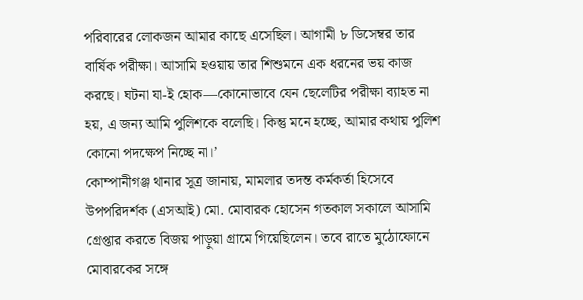পরিবারের লোকজন আমার কাছে এসেছিল। আগামী ৮ ডিসেম্বর তার বার্ষিক পরীক্ষা। আসামি হওয়ায় তার শিশুমনে এক ধরনের ভয় কাজ করছে। ঘটনা যা-ই হোক—কোনোভাবে যেন ছেলেটির পরীক্ষা ব্যাহত না হয়, এ জন্য আমি পুলিশকে বলেছি। কিন্তু মনে হচ্ছে, আমার কথায় পুলিশ কোনো পদক্ষেপ নিচ্ছে না।’
কোম্পানীগঞ্জ থানার সূত্র জানায়, মামলার তদন্ত কর্মকর্তা হিসেবে উপপরিদর্শক (এসআই) মো. মোবারক হোসেন গতকাল সকালে আসামি গ্রেপ্তার করতে বিজয় পাড়ুয়া গ্রামে গিয়েছিলেন। তবে রাতে মুঠোফোনে মোবারকের সঙ্গে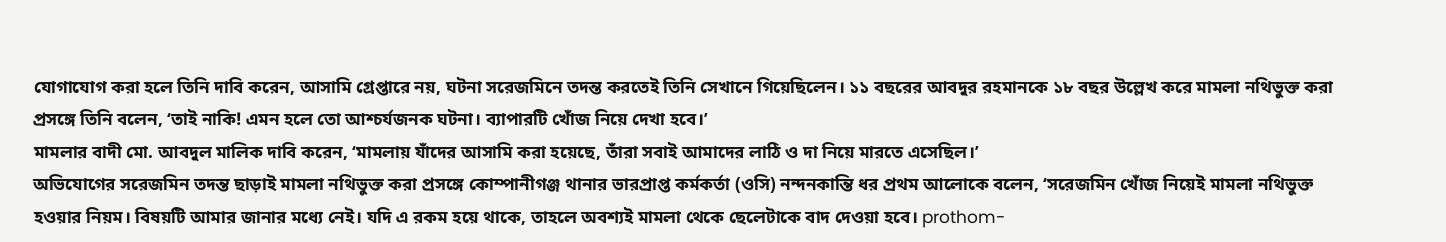যোগাযোগ করা হলে তিনি দাবি করেন, আসামি গ্রেপ্তারে নয়, ঘটনা সরেজমিনে তদন্ত করতেই তিনি সেখানে গিয়েছিলেন। ১১ বছরের আবদুর রহমানকে ১৮ বছর উল্লেখ করে মামলা নথিভুক্ত করা প্রসঙ্গে তিনি বলেন, ‘তাই নাকি! এমন হলে তো আশ্চর্যজনক ঘটনা। ব্যাপারটি খোঁজ নিয়ে দেখা হবে।’
মামলার বাদী মো. আবদুল মালিক দাবি করেন, ‘মামলায় যাঁদের আসামি করা হয়েছে, তাঁরা সবাই আমাদের লাঠি ও দা নিয়ে মারতে এসেছিল।’
অভিযোগের সরেজমিন তদন্ত ছাড়াই মামলা নথিভুক্ত করা প্রসঙ্গে কোম্পানীগঞ্জ থানার ভারপ্রাপ্ত কর্মকর্তা (ওসি) নন্দনকান্তি ধর প্রথম আলোকে বলেন, ‘সরেজমিন খোঁজ নিয়েই মামলা নথিভুক্ত হওয়ার নিয়ম। বিষয়টি আমার জানার মধ্যে নেই। যদি এ রকম হয়ে থাকে, তাহলে অবশ্যই মামলা থেকে ছেলেটাকে বাদ দেওয়া হবে। prothom-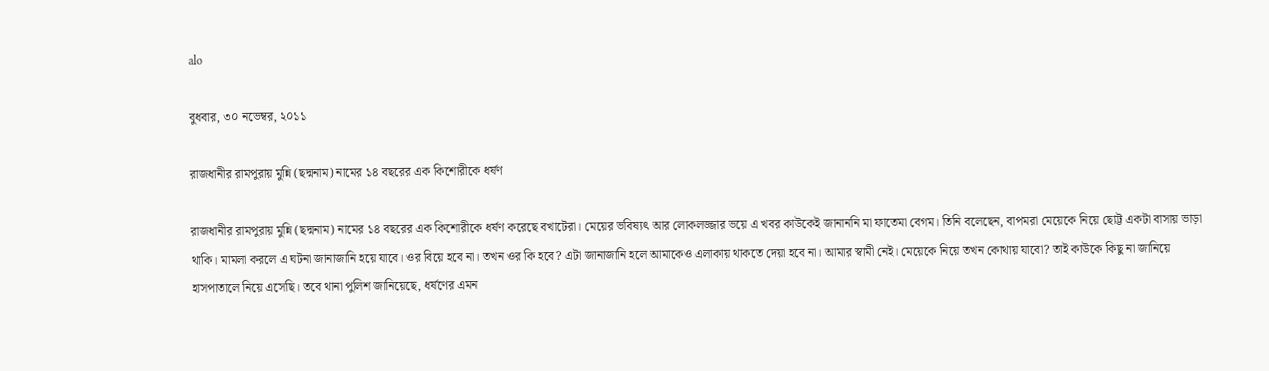alo

বুধবার, ৩০ নভেম্বর, ২০১১

রাজধানীর রামপুরায় মুন্নি (ছদ্মনাম) নামের ১৪ বছরের এক কিশোরীকে ধর্ষণ

রাজধানীর রামপুরায় মুন্নি (ছদ্মনাম) নামের ১৪ বছরের এক কিশোরীকে ধর্ষণ করেছে বখাটেরা। মেয়ের ভবিষ্যৎ আর লোকলজ্জার ভয়ে এ খবর কাউকেই জানাননি মা ফাতেমা বেগম। তিনি বলেছেন, বাপমরা মেয়েকে নিয়ে ছোট্ট একটা বাসায় ভাড়া থাকি। মামলা করলে এ ঘটনা জানাজানি হয়ে যাবে। ওর বিয়ে হবে না। তখন ওর কি হবে? এটা জানাজানি হলে আমাকেও এলাকায় থাকতে দেয়া হবে না। আমার স্বামী নেই। মেয়েকে নিয়ে তখন কোথায় যাবো? তাই কাউকে কিছু না জানিয়ে হাসপাতালে নিয়ে এসেছি। তবে থানা পুলিশ জানিয়েছে, ধর্ষণের এমন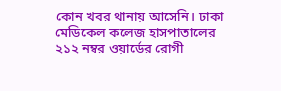কোন খবর থানায় আসেনি। ঢাকা মেডিকেল কলেজ হাসপাতালের ২১২ নম্বর ওয়ার্ডের রোগী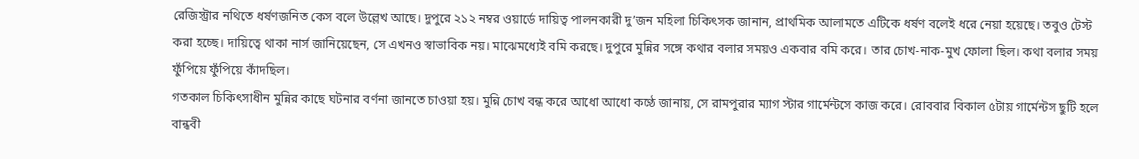রেজিস্ট্রার নথিতে ধর্ষণজনিত কেস বলে উল্লেখ আছে। দুপুরে ২১২ নম্বর ওয়ার্ডে দায়িত্ব পালনকারী দু’জন মহিলা চিকিৎসক জানান, প্রাথমিক আলামতে এটিকে ধর্ষণ বলেই ধরে নেয়া হয়েছে। তবুও টেস্ট করা হচ্ছে। দায়িত্বে থাকা নার্স জানিয়েছেন, সে এখনও স্বাভাবিক নয়। মাঝেমধ্যেই বমি করছে। দুপুরে মুন্নির সঙ্গে কথার বলার সময়ও একবার বমি করে। তার চোখ-নাক-মুখ ফোলা ছিল। কথা বলার সময় ফুঁপিয়ে ফুঁপিয়ে কাঁদছিল।
গতকাল চিকিৎসাধীন মুন্নির কাছে ঘটনার বর্ণনা জানতে চাওয়া হয়। মুন্নি চোখ বন্ধ করে আধো আধো কণ্ঠে জানায়, সে রামপুরার ম্যাগ স্টার গার্মেন্টসে কাজ করে। রোববার বিকাল ৫টায় গার্মেন্টস ছুটি হলে বান্ধবী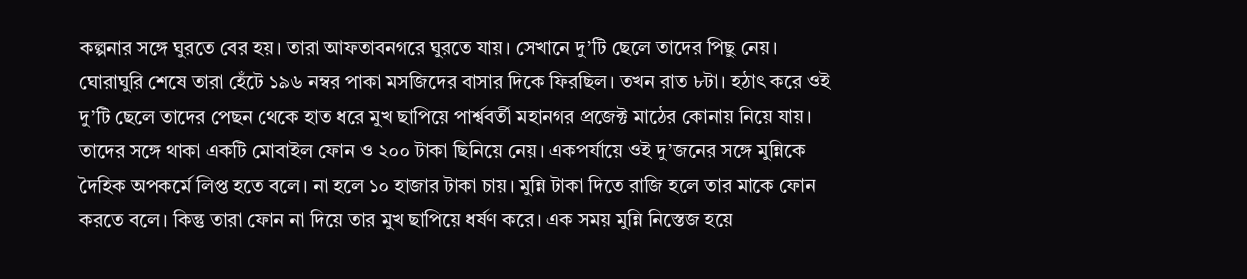কল্পনার সঙ্গে ঘুরতে বের হয়। তারা আফতাবনগরে ঘুরতে যায়। সেখানে দু’টি ছেলে তাদের পিছু নেয়। ঘোরাঘুরি শেষে তারা হেঁটে ১৯৬ নম্বর পাকা মসজিদের বাসার দিকে ফিরছিল। তখন রাত ৮টা। হঠাৎ করে ওই দু’টি ছেলে তাদের পেছন থেকে হাত ধরে মুখ ছাপিয়ে পার্শ্ববর্তী মহানগর প্রজেক্ট মাঠের কোনায় নিয়ে যায়। তাদের সঙ্গে থাকা একটি মোবাইল ফোন ও ২০০ টাকা ছিনিয়ে নেয়। একপর্যায়ে ওই দু’জনের সঙ্গে মুন্নিকে দৈহিক অপকর্মে লিপ্ত হতে বলে। না হলে ১০ হাজার টাকা চায়। মুন্নি টাকা দিতে রাজি হলে তার মাকে ফোন করতে বলে। কিন্তু তারা ফোন না দিয়ে তার মুখ ছাপিয়ে ধর্ষণ করে। এক সময় মুন্নি নিস্তেজ হয়ে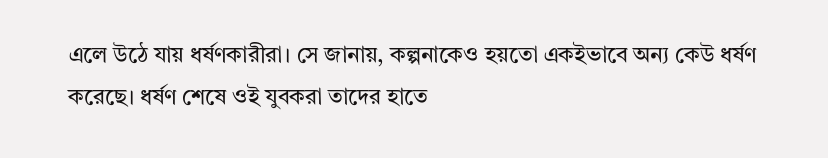এলে উঠে যায় ধর্ষণকারীরা। সে জানায়, কল্পনাকেও হয়তো একইভাবে অন্য কেউ ধর্ষণ করেছে। ধর্ষণ শেষে ওই যুবকরা তাদের হাতে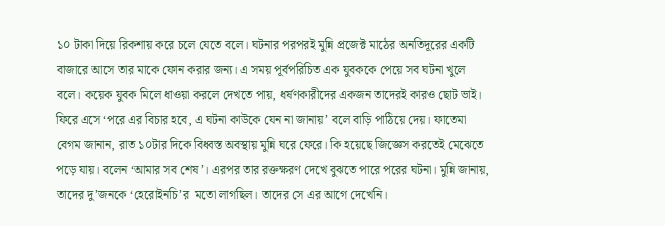১০ টাকা দিয়ে রিকশায় করে চলে যেতে বলে। ঘটনার পরপরই মুন্নি প্রজেক্ট মাঠের অনতিদূরের একটি বাজারে আসে তার মাকে ফোন করার জন্য। এ সময় পূর্বপরিচিত এক যুবককে পেয়ে সব ঘটনা খুলে বলে। কয়েক যুবক মিলে ধাওয়া করলে দেখতে পায়, ধর্ষণকারীদের একজন তাদেরই কারও ছোট ভাই। ফিরে এসে ‘পরে এর বিচার হবে, এ ঘটনা কাউকে যেন না জানায়’ বলে বাড়ি পাঠিয়ে দেয়। ফাতেমা বেগম জানান, রাত ১০টার দিকে বিধ্বস্ত অবস্থায় মুন্নি ঘরে ফেরে। কি হয়েছে জিজ্ঞেস করতেই মেঝেতে পড়ে যায়। বলেন ‘আমার সব শেষ’। এরপর তার রক্তক্ষরণ দেখে বুঝতে পারে পরের ঘটনা। মুন্নি জানায়, তাদের দু’জনকে ‘হেরোইনচি’র  মতো লাগছিল। তাদের সে এর আগে দেখেনি।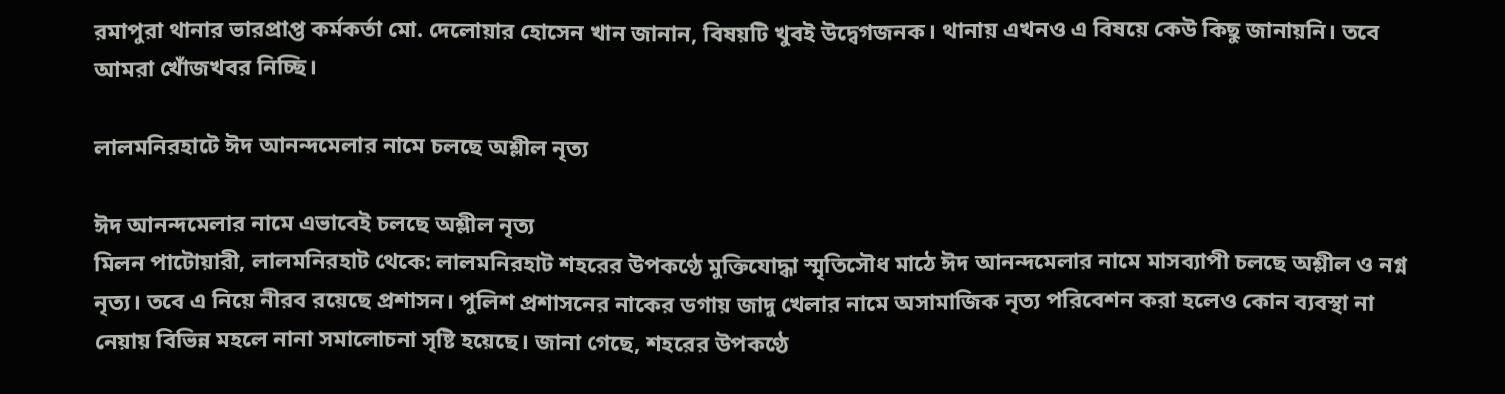রমাপুরা থানার ভারপ্রাপ্ত কর্মকর্তা মো. দেলোয়ার হোসেন খান জানান, বিষয়টি খুবই উদ্বেগজনক। থানায় এখনও এ বিষয়ে কেউ কিছু জানায়নি। তবে আমরা খোঁজখবর নিচ্ছি।

লালমনিরহাটে ঈদ আনন্দমেলার নামে চলছে অশ্লীল নৃত্য

ঈদ আনন্দমেলার নামে এভাবেই চলছে অশ্লীল নৃত্য
মিলন পাটোয়ারী, লালমনিরহাট থেকে: লালমনিরহাট শহরের উপকণ্ঠে মুক্তিযোদ্ধা স্মৃতিসৌধ মাঠে ঈদ আনন্দমেলার নামে মাসব্যাপী চলছে অশ্লীল ও নগ্ন নৃত্য। তবে এ নিয়ে নীরব রয়েছে প্রশাসন। পুলিশ প্রশাসনের নাকের ডগায় জাদু খেলার নামে অসামাজিক নৃত্য পরিবেশন করা হলেও কোন ব্যবস্থা না নেয়ায় বিভিন্ন মহলে নানা সমালোচনা সৃষ্টি হয়েছে। জানা গেছে, শহরের উপকণ্ঠে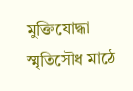মুক্তিযোদ্ধা স্মৃতিসৌধ মাঠে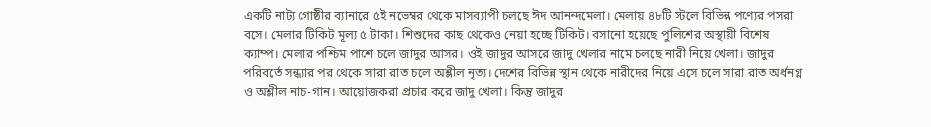একটি নাট্য গোষ্ঠীর ব্যানারে ৫ই নভেম্বর থেকে মাসব্যাপী চলছে ঈদ আনন্দমেলা। মেলায় ৪৮টি স্টলে বিভিন্ন পণ্যের পসরা বসে। মেলার টিকিট মূল্য ৫ টাকা। শিশুদের কাছ থেকেও নেয়া হচ্ছে টিকিট। বসানো হয়েছে পুলিশের অস্থায়ী বিশেষ ক্যাম্প। মেলার পশ্চিম পাশে চলে জাদুর আসর। ওই জাদুর আসরে জাদু খেলার নামে চলছে নারী নিয়ে খেলা। জাদুর পরিবর্তে সন্ধ্যার পর থেকে সারা রাত চলে অশ্লীল নৃত্য। দেশের বিভিন্ন স্থান থেকে নারীদের নিয়ে এসে চলে সারা রাত অর্ধনগ্ন ও অশ্লীল নাচ-গান। আয়োজকরা প্রচার করে জাদু খেলা। কিন্তু জাদুর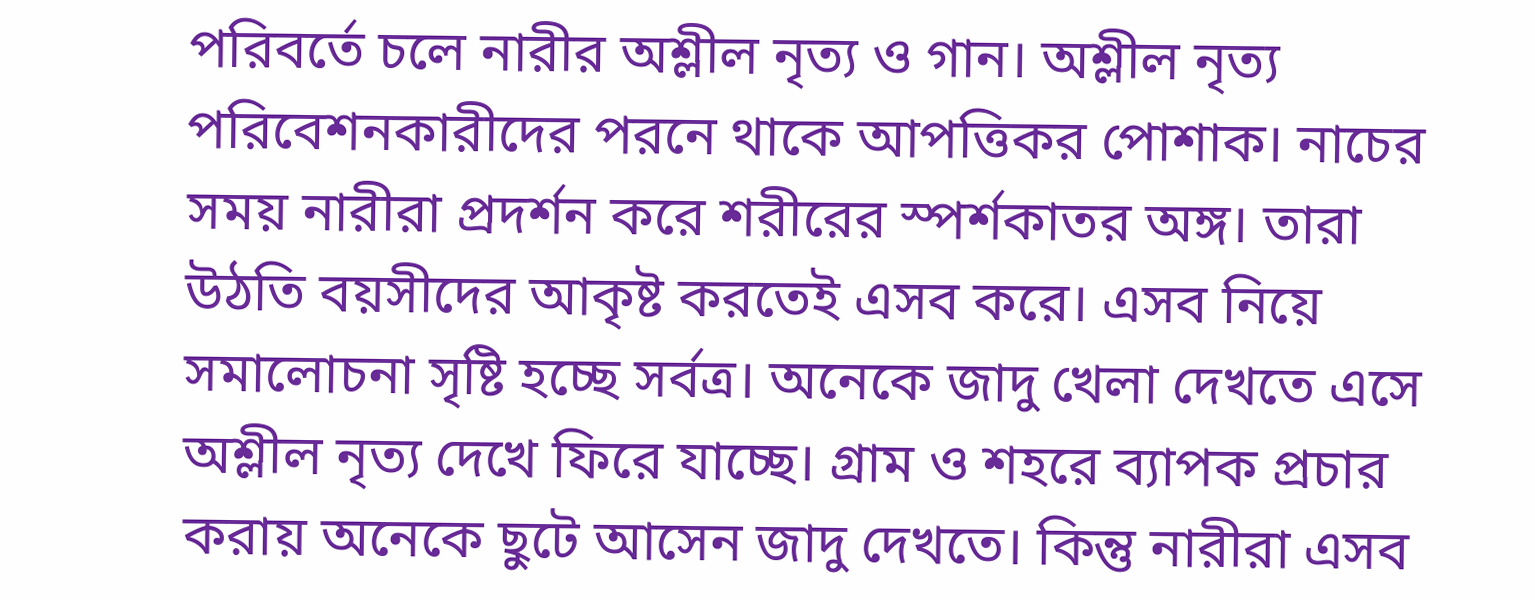পরিবর্তে চলে নারীর অশ্লীল নৃত্য ও গান। অশ্লীল নৃত্য পরিবেশনকারীদের পরনে থাকে আপত্তিকর পোশাক। নাচের সময় নারীরা প্রদর্শন করে শরীরের স্পর্শকাতর অঙ্গ। তারা উঠতি বয়সীদের আকৃষ্ট করতেই এসব করে। এসব নিয়ে সমালোচনা সৃষ্টি হচ্ছে সর্বত্র। অনেকে জাদু খেলা দেখতে এসে অশ্লীল নৃত্য দেখে ফিরে যাচ্ছে। গ্রাম ও শহরে ব্যাপক প্রচার করায় অনেকে ছুটে আসেন জাদু দেখতে। কিন্তু নারীরা এসব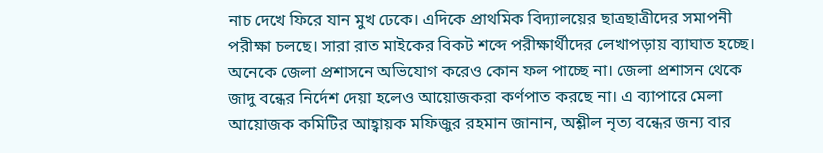নাচ দেখে ফিরে যান মুখ ঢেকে। এদিকে প্রাথমিক বিদ্যালয়ের ছাত্রছাত্রীদের সমাপনী পরীক্ষা চলছে। সারা রাত মাইকের বিকট শব্দে পরীক্ষার্থীদের লেখাপড়ায় ব্যাঘাত হচ্ছে। অনেকে জেলা প্রশাসনে অভিযোগ করেও কোন ফল পাচ্ছে না। জেলা প্রশাসন থেকে জাদু বন্ধের নির্দেশ দেয়া হলেও আয়োজকরা কর্ণপাত করছে না। এ ব্যাপারে মেলা আয়োজক কমিটির আহ্বায়ক মফিজুর রহমান জানান, অশ্লীল নৃত্য বন্ধের জন্য বার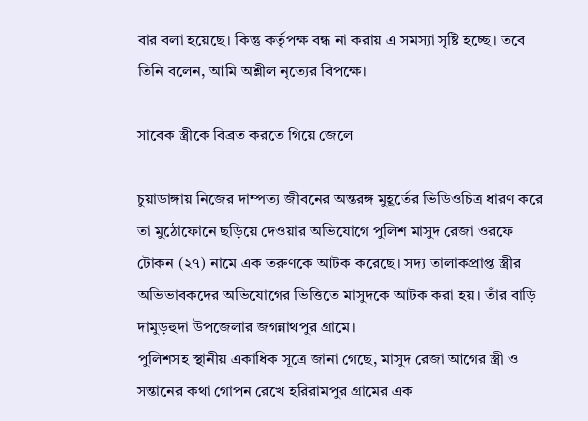বার বলা হয়েছে। কিন্তু কর্তৃপক্ষ বন্ধ না করায় এ সমস্যা সৃষ্টি হচ্ছে। তবে তিনি বলেন, আমি অশ্লীল নৃত্যের বিপক্ষে।

সাবেক স্ত্রীকে বিব্রত করতে গিয়ে জেলে

চুয়াডাঙ্গায় নিজের দাম্পত্য জীবনের অন্তরঙ্গ মুহূর্তের ভিডিওচিত্র ধারণ করে তা মুঠোফোনে ছড়িয়ে দেওয়ার অভিযোগে পুলিশ মাসুদ রেজা ওরফে টোকন (২৭) নামে এক তরুণকে আটক করেছে। সদ্য তালাকপ্রাপ্ত স্ত্রীর অভিভাবকদের অভিযোগের ভিত্তিতে মাসুদকে আটক করা হয়। তাঁর বাড়ি দামুড়হুদা উপজেলার জগন্নাথপুর গ্রামে।
পুলিশসহ স্থানীয় একাধিক সূত্রে জানা গেছে, মাসুদ রেজা আগের স্ত্রী ও সন্তানের কথা গোপন রেখে হরিরামপুর গ্রামের এক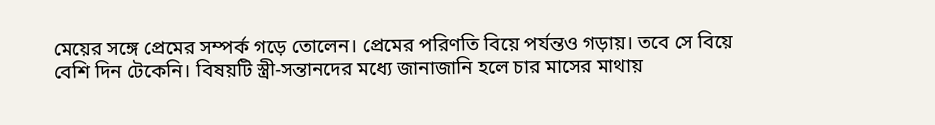মেয়ের সঙ্গে প্রেমের সম্পর্ক গড়ে তোলেন। প্রেমের পরিণতি বিয়ে পর্যন্তও গড়ায়। তবে সে বিয়ে বেশি দিন টেকেনি। বিষয়টি স্ত্রী-সন্তানদের মধ্যে জানাজানি হলে চার মাসের মাথায়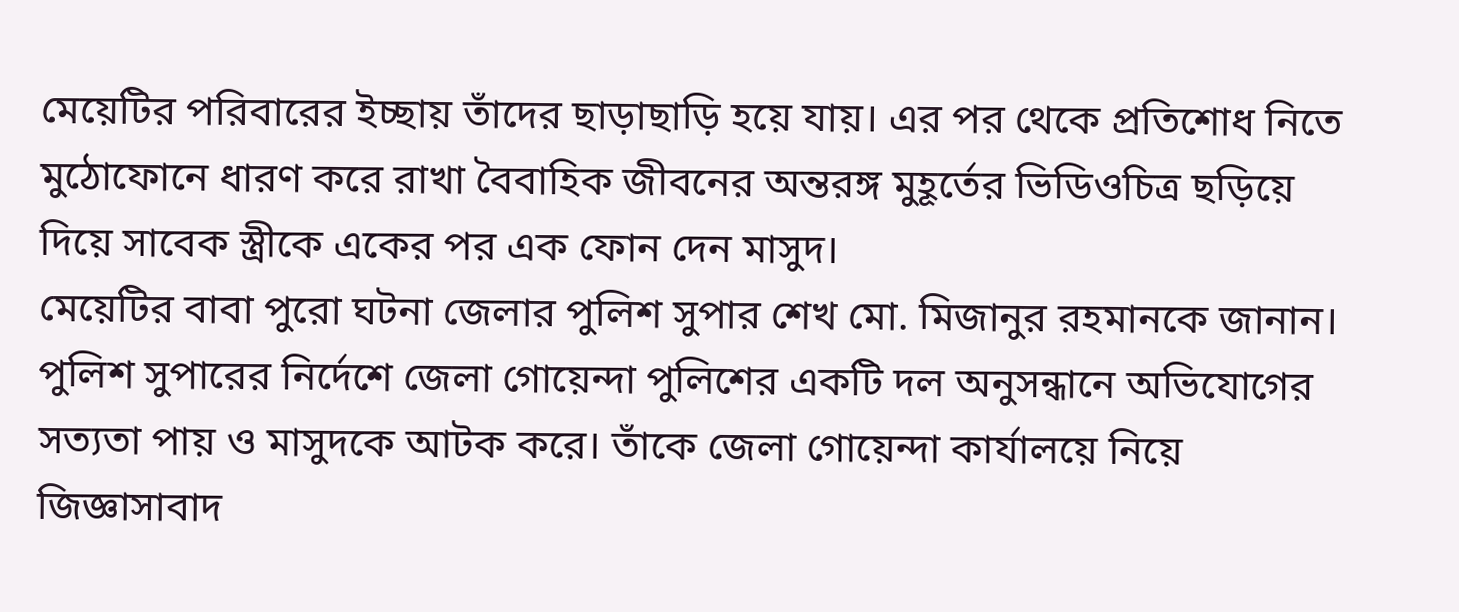মেয়েটির পরিবারের ইচ্ছায় তাঁদের ছাড়াছাড়ি হয়ে যায়। এর পর থেকে প্রতিশোধ নিতে মুঠোফোনে ধারণ করে রাখা বৈবাহিক জীবনের অন্তরঙ্গ মুহূর্তের ভিডিওচিত্র ছড়িয়ে দিয়ে সাবেক স্ত্রীকে একের পর এক ফোন দেন মাসুদ।
মেয়েটির বাবা পুরো ঘটনা জেলার পুলিশ সুপার শেখ মো. মিজানুর রহমানকে জানান। পুলিশ সুপারের নির্দেশে জেলা গোয়েন্দা পুলিশের একটি দল অনুসন্ধানে অভিযোগের সত্যতা পায় ও মাসুদকে আটক করে। তাঁকে জেলা গোয়েন্দা কার্যালয়ে নিয়ে জিজ্ঞাসাবাদ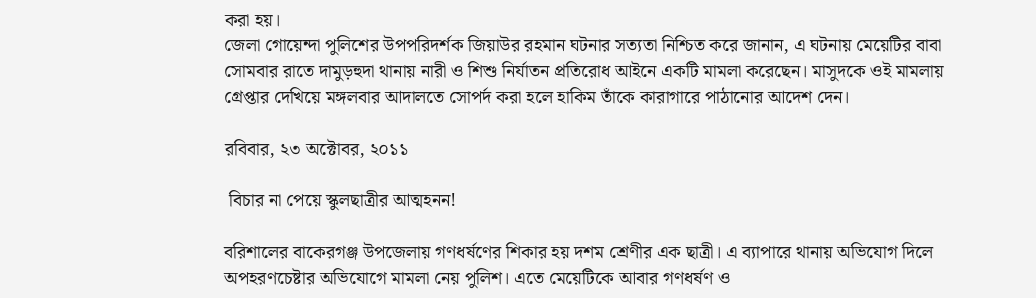করা হয়।
জেলা গোয়েন্দা পুলিশের উপপরিদর্শক জিয়াউর রহমান ঘটনার সত্যতা নিশ্চিত করে জানান, এ ঘটনায় মেয়েটির বাবা সোমবার রাতে দামুড়হুদা থানায় নারী ও শিশু নির্যাতন প্রতিরোধ আইনে একটি মামলা করেছেন। মাসুদকে ওই মামলায় গ্রেপ্তার দেখিয়ে মঙ্গলবার আদালতে সোপর্দ করা হলে হাকিম তাঁকে কারাগারে পাঠানোর আদেশ দেন।

রবিবার, ২৩ অক্টোবর, ২০১১

 বিচার না পেয়ে স্কুলছাত্রীর আত্মহনন!

বরিশালের বাকেরগঞ্জ উপজেলায় গণধর্ষণের শিকার হয় দশম শ্রেণীর এক ছাত্রী। এ ব্যাপারে থানায় অভিযোগ দিলে অপহরণচেষ্টার অভিযোগে মামলা নেয় পুলিশ। এতে মেয়েটিকে আবার গণধর্ষণ ও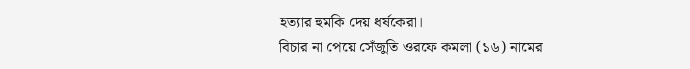হত্যার হুমকি দেয় ধর্ষকেরা।
বিচার না পেয়ে সেঁজুতি ওরফে কমলা (১৬) নামের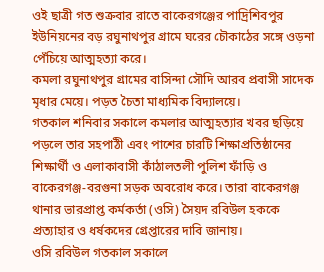ওই ছাত্রী গত শুক্রবার রাতে বাকেরগঞ্জের পাদ্রিশিবপুর ইউনিয়নের বড় রঘুনাথপুর গ্রামে ঘরের চৌকাঠের সঙ্গে ওড়না পেঁচিয়ে আত্মহত্যা করে।
কমলা রঘুনাথপুর গ্রামের বাসিন্দা সৌদি আরব প্রবাসী সাদেক মৃধার মেয়ে। পড়ত চৈতা মাধ্যমিক বিদ্যালয়ে।
গতকাল শনিবার সকালে কমলার আত্মহত্যার খবর ছড়িয়ে পড়লে তার সহপাঠী এবং পাশের চারটি শিক্ষাপ্রতিষ্ঠানের শিক্ষার্থী ও এলাকাবাসী কাঁঠালতলী পুলিশ ফাঁড়ি ও বাকেরগঞ্জ-বরগুনা সড়ক অবরোধ করে। তারা বাকেরগঞ্জ থানার ভারপ্রাপ্ত কর্মকর্তা (ওসি) সৈয়দ রবিউল হককে প্রত্যাহার ও ধর্ষকদের গ্রেপ্তারের দাবি জানায়।
ওসি রবিউল গতকাল সকালে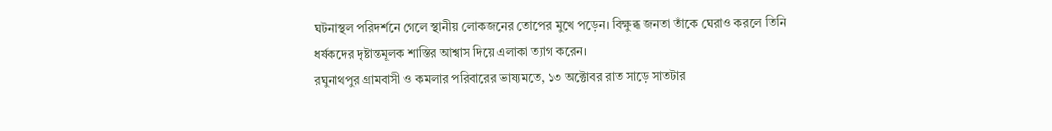ঘটনাস্থল পরিদর্শনে গেলে স্থানীয় লোকজনের তোপের মুখে পড়েন। বিক্ষুব্ধ জনতা তাঁকে ঘেরাও করলে তিনি ধর্ষকদের দৃষ্টান্তমূলক শাস্তির আশ্বাস দিয়ে এলাকা ত্যাগ করেন।
রঘুনাথপুর গ্রামবাসী ও কমলার পরিবারের ভাষ্যমতে, ১৩ অক্টোবর রাত সাড়ে সাতটার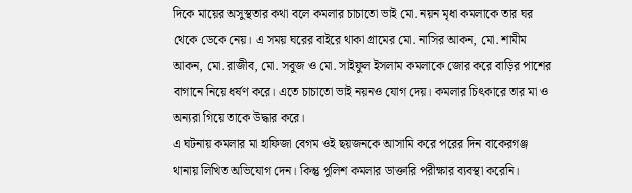দিকে মায়ের অসুস্থতার কথা বলে কমলার চাচাতো ভাই মো. নয়ন মৃধা কমলাকে তার ঘর থেকে ডেকে নেয়। এ সময় ঘরের বাইরে থাকা গ্রামের মো. নাসির আকন, মো. শামীম আকন, মো. রাজীব, মো. সবুজ ও মো. সাইফুল ইসলাম কমলাকে জোর করে বাড়ির পাশের বাগানে নিয়ে ধর্ষণ করে। এতে চাচাতো ভাই নয়নও যোগ দেয়। কমলার চিৎকারে তার মা ও অন্যরা গিয়ে তাকে উদ্ধার করে।
এ ঘটনায় কমলার মা হাফিজা বেগম ওই ছয়জনকে আসামি করে পরের দিন বাকেরগঞ্জ থানায় লিখিত অভিযোগ দেন। কিন্তু পুলিশ কমলার ডাক্তারি পরীক্ষার ব্যবস্থা করেনি।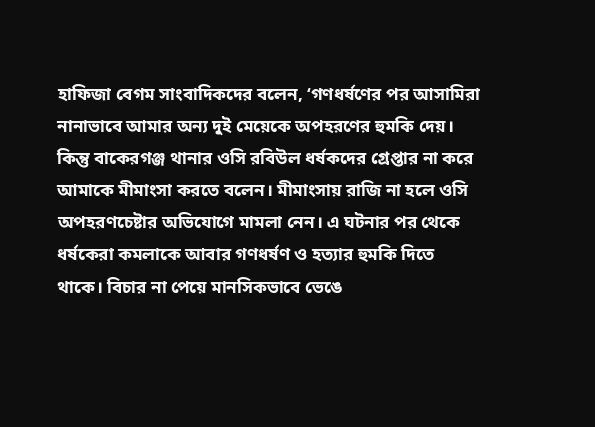হাফিজা বেগম সাংবাদিকদের বলেন, ‘গণধর্ষণের পর আসামিরা নানাভাবে আমার অন্য দুই মেয়েকে অপহরণের হুমকি দেয়। কিন্তু বাকেরগঞ্জ থানার ওসি রবিউল ধর্ষকদের গ্রেপ্তার না করে আমাকে মীমাংসা করতে বলেন। মীমাংসায় রাজি না হলে ওসি অপহরণচেষ্টার অভিযোগে মামলা নেন। এ ঘটনার পর থেকে ধর্ষকেরা কমলাকে আবার গণধর্ষণ ও হত্যার হুমকি দিতে থাকে। বিচার না পেয়ে মানসিকভাবে ভেঙে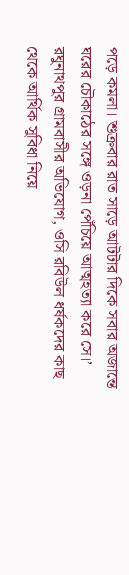পড়ে কমলা। শুক্রবার রাত সাড়ে আটটার দিকে সবার অজান্তে ঘরের চৌকাঠের সঙ্গে ওড়না পেঁচিয়ে আত্মহত্যা করে সে।’
রঘুনাথপুর গ্রামবাসীর অভিযোগ, ওসি রবিউল ধর্ষকদের কাছ থেকে আর্থিক সুবিধা নিয়ে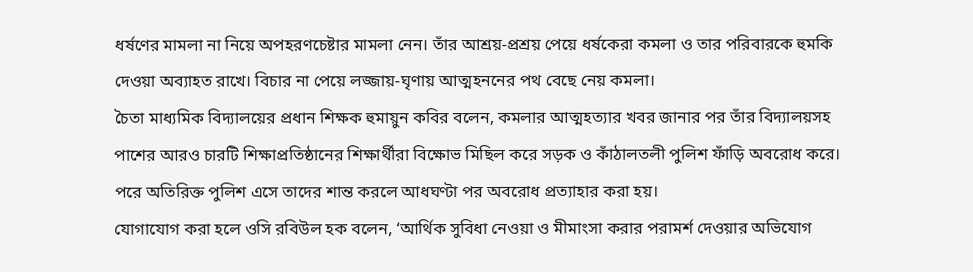ধর্ষণের মামলা না নিয়ে অপহরণচেষ্টার মামলা নেন। তাঁর আশ্রয়-প্রশ্রয় পেয়ে ধর্ষকেরা কমলা ও তার পরিবারকে হুমকি দেওয়া অব্যাহত রাখে। বিচার না পেয়ে লজ্জায়-ঘৃণায় আত্মহননের পথ বেছে নেয় কমলা।
চৈতা মাধ্যমিক বিদ্যালয়ের প্রধান শিক্ষক হুমায়ুন কবির বলেন, কমলার আত্মহত্যার খবর জানার পর তাঁর বিদ্যালয়সহ পাশের আরও চারটি শিক্ষাপ্রতিষ্ঠানের শিক্ষার্থীরা বিক্ষোভ মিছিল করে সড়ক ও কাঁঠালতলী পুলিশ ফাঁড়ি অবরোধ করে। পরে অতিরিক্ত পুলিশ এসে তাদের শান্ত করলে আধঘণ্টা পর অবরোধ প্রত্যাহার করা হয়।
যোগাযোগ করা হলে ওসি রবিউল হক বলেন, ‘আর্থিক সুবিধা নেওয়া ও মীমাংসা করার পরামর্শ দেওয়ার অভিযোগ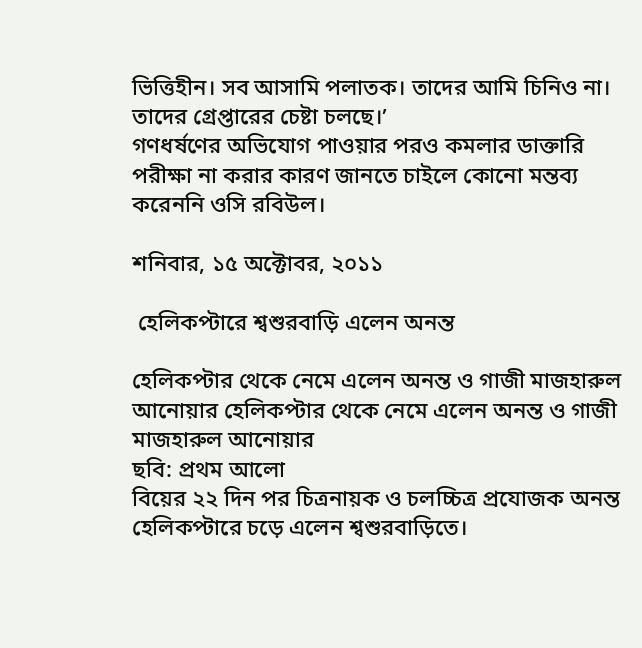ভিত্তিহীন। সব আসামি পলাতক। তাদের আমি চিনিও না। তাদের গ্রেপ্তারের চেষ্টা চলছে।’
গণধর্ষণের অভিযোগ পাওয়ার পরও কমলার ডাক্তারি পরীক্ষা না করার কারণ জানতে চাইলে কোনো মন্তব্য করেননি ওসি রবিউল।

শনিবার, ১৫ অক্টোবর, ২০১১

 হেলিকপ্টারে শ্বশুরবাড়ি এলেন অনন্ত

হেলিকপ্টার থেকে নেমে এলেন অনন্ত ও গাজী মাজহারুল আনোয়ার হেলিকপ্টার থেকে নেমে এলেন অনন্ত ও গাজী মাজহারুল আনোয়ার
ছবি: প্রথম আলো
বিয়ের ২২ দিন পর চিত্রনায়ক ও চলচ্চিত্র প্রযোজক অনন্ত হেলিকপ্টারে চড়ে এলেন শ্বশুরবাড়িতে।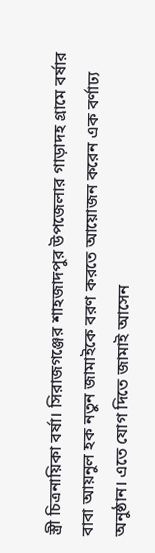স্ত্রী চিত্রনায়িকা বর্ষা। সিরাজগঞ্জের শাহজাদপুর উপজেলার গাড়াদহ গ্রামে বর্ষার বাবা আয়নুল হক নতুন জামাইকে বরণ করতে আয়োজন করেন এক বর্ণাঢ্য অনুষ্ঠান। এতে যোগ দিতে জামাই আসেন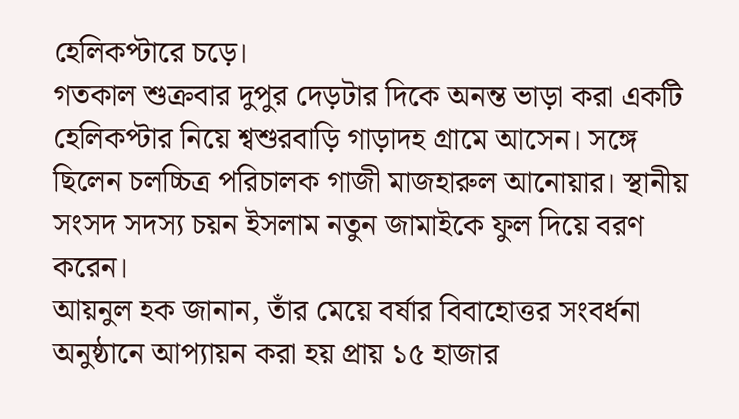হেলিকপ্টারে চড়ে।
গতকাল শুক্রবার দুপুর দেড়টার দিকে অনন্ত ভাড়া করা একটি হেলিকপ্টার নিয়ে শ্বশুরবাড়ি গাড়াদহ গ্রামে আসেন। সঙ্গে ছিলেন চলচ্চিত্র পরিচালক গাজী মাজহারুল আনোয়ার। স্থানীয় সংসদ সদস্য চয়ন ইসলাম নতুন জামাইকে ফুল দিয়ে বরণ করেন।
আয়নুল হক জানান, তাঁর মেয়ে বর্ষার বিবাহোত্তর সংবর্ধনা অনুষ্ঠানে আপ্যায়ন করা হয় প্রায় ১৫ হাজার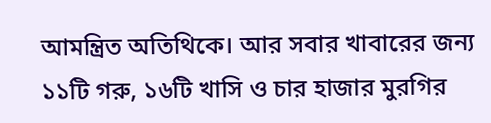আমন্ত্রিত অতিথিকে। আর সবার খাবারের জন্য ১১টি গরু, ১৬টি খাসি ও চার হাজার মুরগির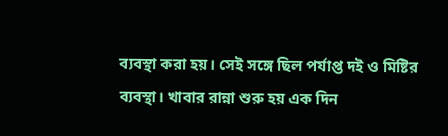ব্যবস্থা করা হয়। সেই সঙ্গে ছিল পর্যাপ্ত দই ও মিষ্টির ব্যবস্থা। খাবার রান্না শুরু হয় এক দিন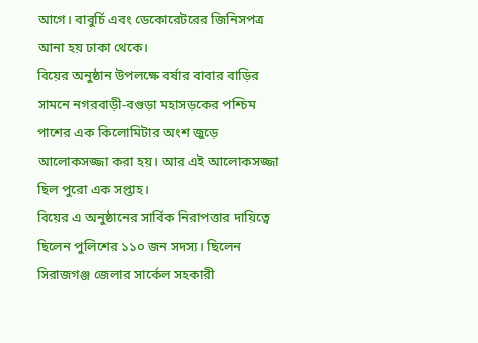আগে। বাবুর্চি এবং ডেকোরেটরের জিনিসপত্র আনা হয় ঢাকা থেকে।
বিয়ের অনুষ্ঠান উপলক্ষে বর্ষার বাবার বাড়ির সামনে নগরবাড়ী-বগুড়া মহাসড়কের পশ্চিম পাশের এক কিলোমিটার অংশ জুড়ে আলোকসজ্জা করা হয়। আর এই আলোকসজ্জা ছিল পুরো এক সপ্তাহ।
বিয়ের এ অনুষ্ঠানের সার্বিক নিরাপত্তার দায়িত্বে ছিলেন পুলিশের ১১০ জন সদস্য। ছিলেন সিরাজগঞ্জ জেলার সার্কেল সহকারী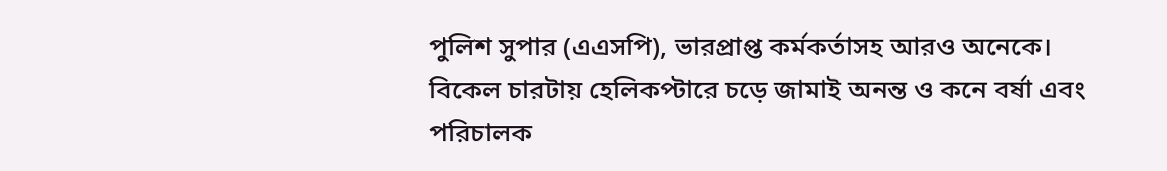পুলিশ সুপার (এএসপি), ভারপ্রাপ্ত কর্মকর্তাসহ আরও অনেকে।
বিকেল চারটায় হেলিকপ্টারে চড়ে জামাই অনন্ত ও কনে বর্ষা এবং পরিচালক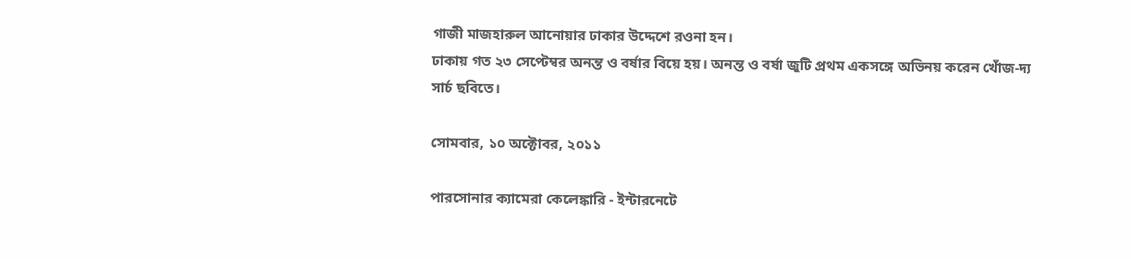গাজী মাজহারুল আনোয়ার ঢাকার উদ্দেশে রওনা হন।
ঢাকায় গত ২৩ সেপ্টেম্বর অনন্ত ও বর্ষার বিয়ে হয়। অনন্ত ও বর্ষা জুটি প্রথম একসঙ্গে অভিনয় করেন খোঁজ-দ্য সার্চ ছবিতে।

সোমবার, ১০ অক্টোবর, ২০১১

পারসোনার ক্যামেরা কেলেঙ্কারি - ইন্টারনেটে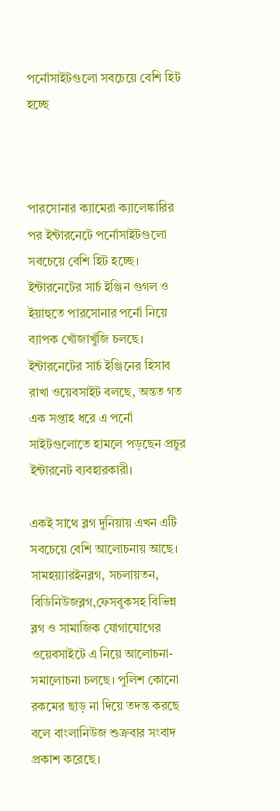পর্নোসাইটগুলো সবচেয়ে বেশি হিট হচ্ছে



পারসোনার ক্যামেরা ক্যালেঙ্কারির পর ইন্টারনেটে পর্নোসাইটগুলো সবচেয়ে বেশি হিট হচ্ছে। ইন্টারনেটের সার্চ ইঞ্জিন গুগল ও ইয়াহুতে পারসোনার পর্নো নিয়ে ব্যাপক খোঁজাখুঁজি চলছে। ইন্টারনেটের সার্চ ইঞ্জিনের হিসাব রাখা ওয়েবসাইট বলছে, অন্তত গত এক সপ্তাহ ধরে এ পর্নো সাইটগুলোতে হামলে পড়ছেন প্রচুর ইন্টারনেট ব্যবহারকারী।

একই সাথে ব্লগ দুনিয়ায় এখন এটি সবচেয়ে বেশি আলোচনায় আছে। সামহয়্যারইনব্লগ, সচলায়তন, বিডিনিউজব্লগ,ফেসবুকসহ বিভিন্ন ব্লগ ও সামাজিক যোগাযোগের ওয়েবসাইটে এ নিয়ে আলোচনা-সমালোচনা চলছে। পুলিশ কোনো রকমের ছাড় না দিয়ে তদন্ত করছে বলে বাংলানিউজ শুক্রবার সংবাদ প্রকাশ করেছে।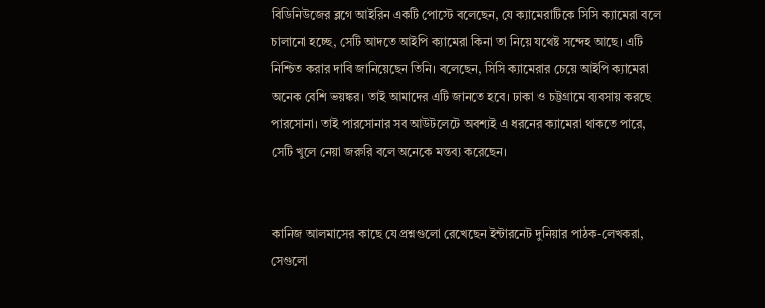বিডিনিউজের ব্লগে আইরিন একটি পোস্টে বলেছেন, যে ক্যামেরাটিকে সিসি ক্যামেরা বলে চালানো হচ্ছে, সেটি আদতে আইপি ক্যামেরা কিনা তা নিয়ে যথেষ্ট সন্দেহ আছে। এটি নিশ্চিত করার দাবি জানিয়েছেন তিনি। বলেছেন, সিসি ক্যামেরার চেয়ে আইপি ক্যামেরা অনেক বেশি ভয়ঙ্কর। তাই আমাদের এটি জানতে হবে। ঢাকা ও চট্টগ্রামে ব্যবসায় করছে পারসোনা। তাই পারসোনার সব আউটলেটে অবশ্যই এ ধরনের ক্যামেরা থাকতে পারে, সেটি খুলে নেয়া জরুরি বলে অনেকে মন্তব্য করেছেন।


কানিজ আলমাসের কাছে যে প্রশ্নগুলো রেখেছেন ইন্টারনেট দুনিয়ার পাঠক-লেখকরা, সেগুলো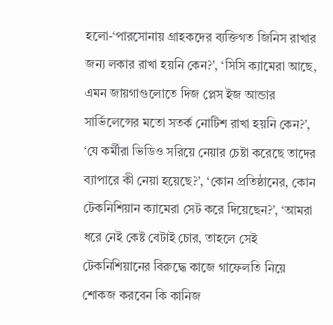হলো-‘পারসোনায় গ্রাহকদের ব্যক্তিগত জিনিস রাখার জন্য লকার রাখা হয়নি কেন?’, ‘সিসি ক্যামেরা আছে, এমন জায়গাগুলোতে দিজ প্লেস ইজ আন্ডার সার্ভিলেন্সের মতো সতর্ক নোটিশ রাখা হয়নি কেন?’, ‘যে কর্মীরা ভিডিও সরিয়ে নেয়ার চেষ্টা করেছে তাদের ব্যাপারে কী নেয়া হয়েছে?’, ‘কোন প্রতিষ্ঠানের, কোন টেকনিশিয়ান ক্যামেরা সেট করে দিয়েছেন?’, ‘আমরা ধরে নেই কেষ্ট বেটাই চোর, তাহলে সেই টেকনিশিয়ানের বিরুদ্ধে কাজে গাফেলতি নিয়ে শোকজ করবেন কি কানিজ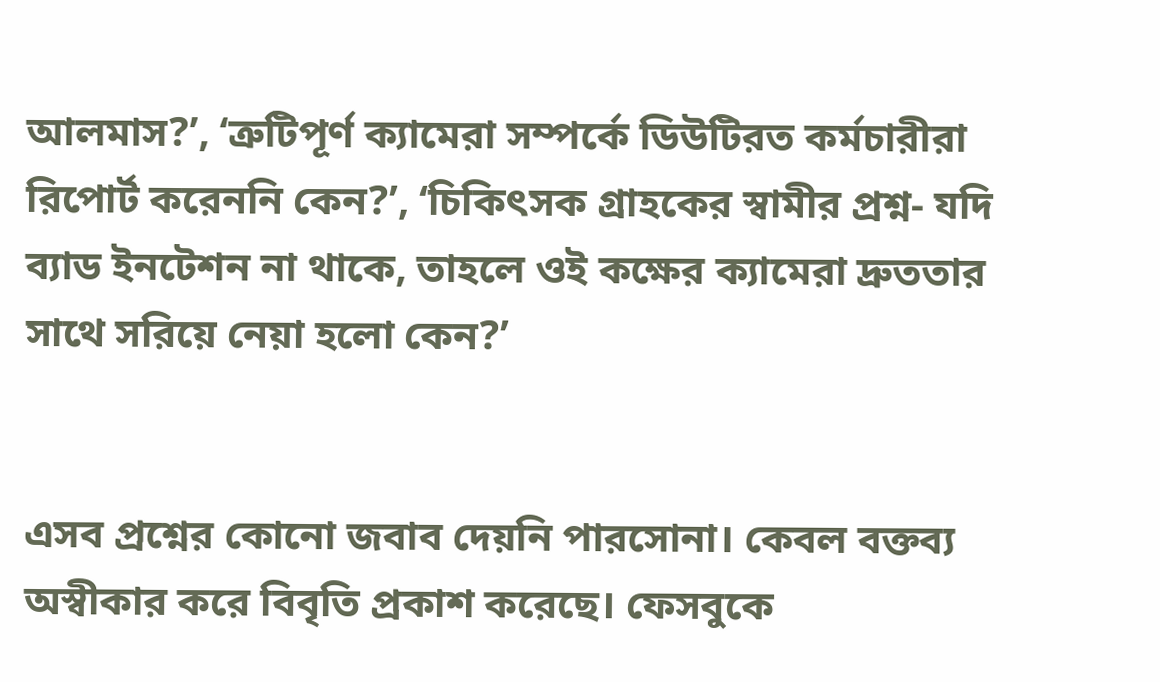আলমাস?’, ‘ত্রুটিপূর্ণ ক্যামেরা সম্পর্কে ডিউটিরত কর্মচারীরা রিপোর্ট করেননি কেন?’, ‘চিকিৎসক গ্রাহকের স্বামীর প্রশ্ন- যদি ব্যাড ইনটেশন না থাকে, তাহলে ওই কক্ষের ক্যামেরা দ্রুততার সাথে সরিয়ে নেয়া হলো কেন?’


এসব প্রশ্নের কোনো জবাব দেয়নি পারসোনা। কেবল বক্তব্য অস্বীকার করে বিবৃতি প্রকাশ করেছে। ফেসবুকে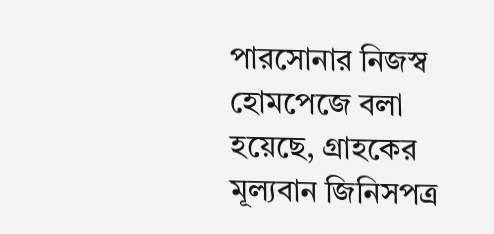পারসোনার নিজস্ব হোমপেজে বলা হয়েছে, গ্রাহকের মূল্যবান জিনিসপত্র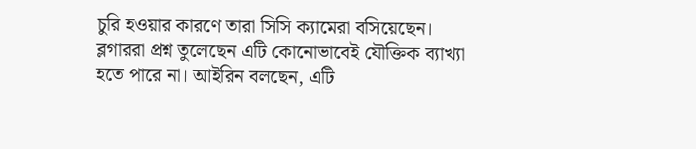চুরি হওয়ার কারণে তারা সিসি ক্যামেরা বসিয়েছেন।
ব্লগাররা প্রশ্ন তুলেছেন এটি কোনোভাবেই যৌক্তিক ব্যাখ্যা হতে পারে না। আইরিন বলছেন, এটি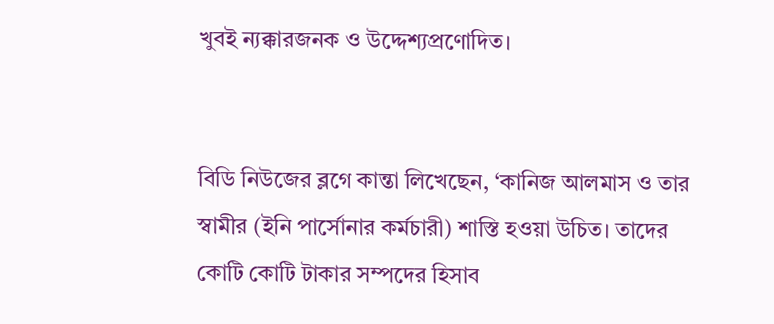খুবই ন্যক্কারজনক ও উদ্দেশ্যপ্রণোদিত।


বিডি নিউজের ব্লগে কান্তা লিখেছেন, ‘কানিজ আলমাস ও তার স্বামীর (ইনি পার্সোনার কর্মচারী) শাস্তি হওয়া উচিত। তাদের কোটি কোটি টাকার সম্পদের হিসাব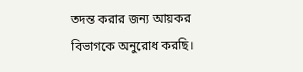তদন্ত করার জন্য আয়কর বিভাগকে অনুরোধ করছি।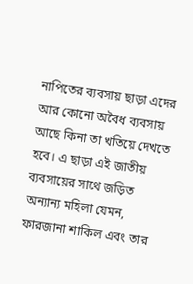নাপিতের ব্যবসায় ছাড়া এদের আর কোনো অবৈধ ব্যবসায় আছে কিনা তা খতিয়ে দেখতে হবে। এ ছাড়া এই জাতীয় ব্যবসায়ের সাথে জড়িত অন্যান্য মহিলা যেমন, ফারজানা শাকিল এবং তার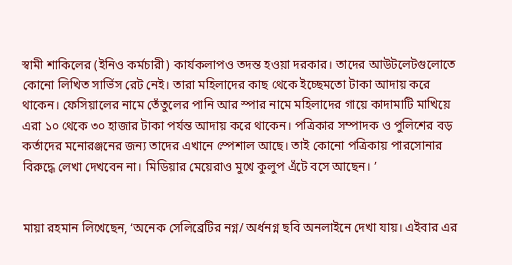স্বামী শাকিলের (ইনিও কর্মচারী) কার্যকলাপও তদন্ত হওয়া দরকার। তাদের আউটলেটগুলোতে কোনো লিখিত সার্ভিস রেট নেই। তারা মহিলাদের কাছ থেকে ইচ্ছেমতো টাকা আদায় করে থাকেন। ফেসিয়ালের নামে তেঁতুলের পানি আর স্পার নামে মহিলাদের গায়ে কাদামাটি মাখিয়ে এরা ১০ থেকে ৩০ হাজার টাকা পর্যন্ত আদায় করে থাকেন। পত্রিকার সম্পাদক ও পুলিশের বড় কর্তাদের মনোরঞ্জনের জন্য তাদের এখানে স্পেশাল আছে। তাই কোনো পত্রিকায় পারসোনার বিরুদ্ধে লেখা দেখবেন না। মিডিয়ার মেয়েরাও মুখে কুলুপ এঁটে বসে আছেন। ’


মায়া রহমান লিখেছেন, ‘অনেক সেলিব্রেটির নগ্ন/ অর্ধনগ্ন ছবি অনলাইনে দেখা যায়। এইবার এর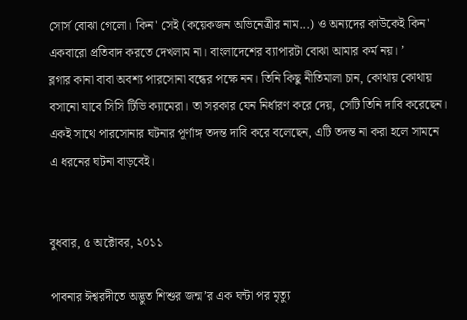সোর্স বোঝা গেলো। কিন' সেই (কয়েকজন অভিনেত্রীর নাম...) ও অন্যদের কাউকেই কিন' একবারো প্রতিবাদ করতে দেখলাম না। বাংলাদেশের ব্যাপারটা বোঝা আমার কর্ম নয়। ’
ব্লগার কানা বাবা অবশ্য পারসোনা বন্ধের পক্ষে নন। তিনি কিছু নীতিমালা চান, কোথায় কোথায় বসানো যাবে সিসি টিভি ক্যামেরা। তা সরকার যেন নির্ধারণ করে দেয়, সেটি তিনি দাবি করেছেন। একই সাথে পারসোনার ঘটনার পূর্ণাঙ্গ তদন্ত দাবি করে বলেছেন, এটি তদন্ত না করা হলে সামনে এ ধরনের ঘটনা বাড়বেই।


বুধবার, ৫ অক্টোবর, ২০১১

পাবনার ঈশ্বরদীতে অদ্ভুত শিশুর জন্ম’র এক ঘন্টা পর মৃত্যু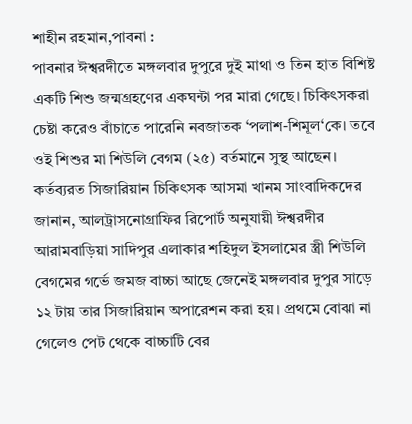শাহীন রহমান,পাবনা :
পাবনার ঈশ্বরদীতে মঙ্গলবার দুপুরে দুই মাথা ও তিন হাত বিশিষ্ট একটি শিশু জন্মগ্রহণের একঘন্টা পর মারা গেছে। চিকিৎসকরা চেষ্টা করেও বাঁচাতে পারেনি নবজাতক ‘পলাশ-শিমূল‘কে। তবে ওই শিশুর মা শিউলি বেগম (২৫) বর্তমানে সুস্থ আছেন।
কর্তব্যরত সিজারিয়ান চিকিৎসক আসমা খানম সাংবাদিকদের জানান, আলট্রাসনোগ্রাফির রিপোর্ট অনুযায়ী ঈশ্বরদীর আরামবাড়িয়া সাদিপুর এলাকার শহিদুল ইসলামের স্ত্রী শিউলি বেগমের গর্ভে জমজ বাচ্চা আছে জেনেই মঙ্গলবার দুপুর সাড়ে ১২ টায় তার সিজারিয়ান অপারেশন করা হয়। প্রথমে বোঝা না গেলেও পেট থেকে বাচ্চাটি বের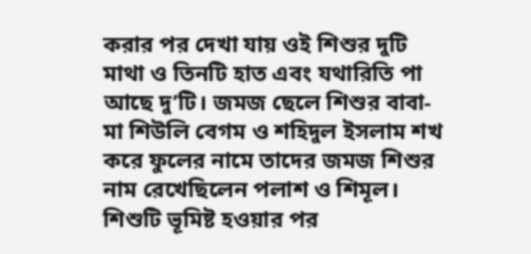করার পর দেখা যায় ওই শিশুর দুটি মাথা ও তিনটি হাত এবং যথারিতি পা আছে দু’টি। জমজ ছেলে শিশুর বাবা-মা শিউলি বেগম ও শহিদুল ইসলাম শখ করে ফুলের নামে তাদের জমজ শিশুর নাম রেখেছিলেন পলাশ ও শিমূল।
শিশুটি ভূমিষ্ট হওয়ার পর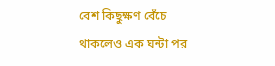বেশ কিছুক্ষণ বেঁচে থাকলেও এক ঘন্টা পর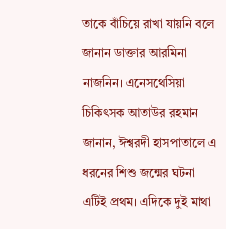তাকে বাঁচিয়ে রাখা যায়নি বলে জানান ডাক্তার আরমিনা নাজনিন। এনেসথেসিয়া চিকিৎসক আতাউর রহমান জানান, ঈশ্বরদী হাসপাতালে এ ধরনের শিশু জন্মের ঘটনা এটিই প্রথম। এদিকে দুই মাথা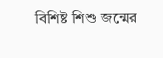বিশিষ্ট শিশু জন্মের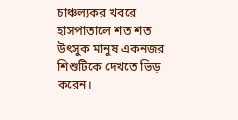চাঞ্চল্যকর খবরে হাসপাতালে শত শত উৎসুক মানুষ একনজর শিশুটিকে দেখতে ভিড় করেন।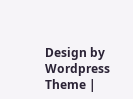Design by Wordpress Theme |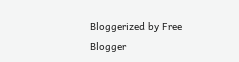Bloggerized by Free Blogger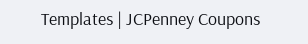Templates | JCPenney Coupons